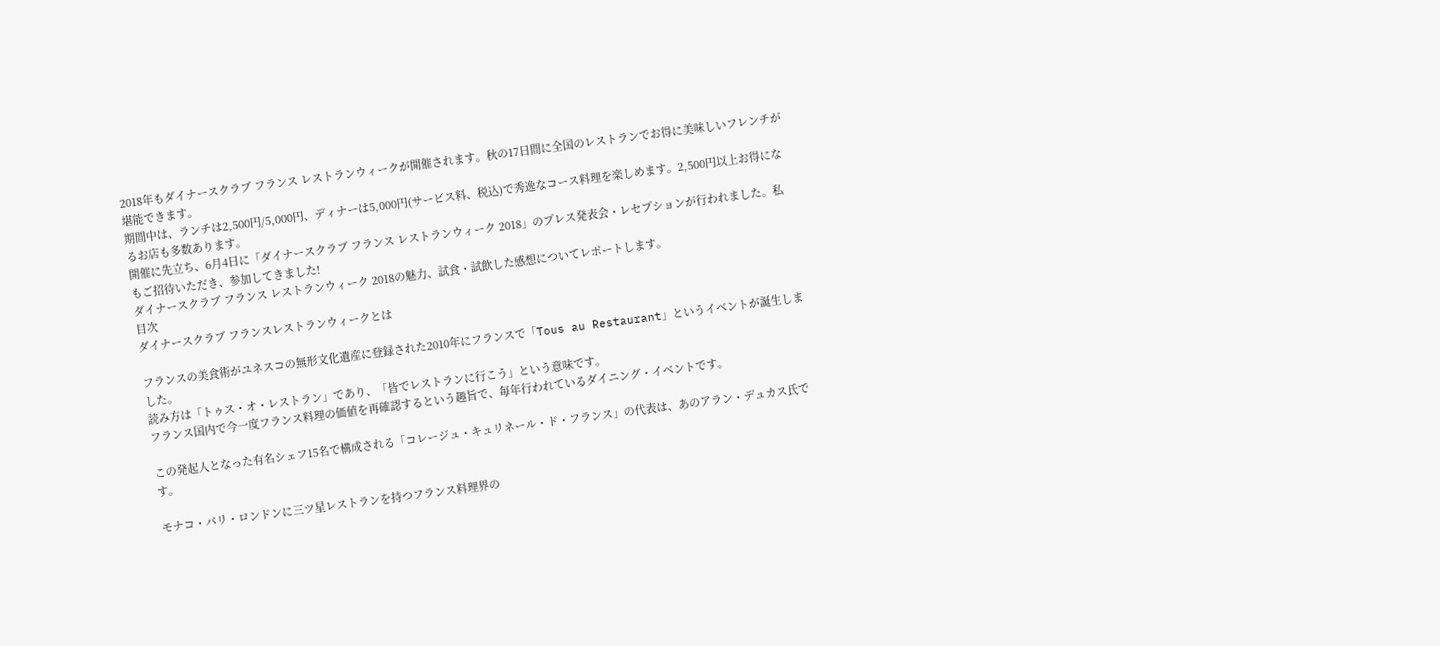2018年もダイナースクラブ フランス レストランウィークが開催されます。秋の17日間に全国のレストランでお得に美味しいフレンチが堪能できます。
期間中は、ランチは2,500円/5,000円、ディナーは5,000円(サービス料、税込)で秀逸なコース料理を楽しめます。2,500円以上お得になるお店も多数あります。
開催に先立ち、6月4日に「ダイナースクラブ フランス レストランウィーク 2018」のプレス発表会・レセプションが行われました。私もご招待いただき、参加してきました!
ダイナースクラブ フランス レストランウィーク 2018の魅力、試食・試飲した感想についてレポートします。
目次
ダイナースクラブ フランスレストランウィークとは

フランスの美食術がユネスコの無形文化遺産に登録された2010年にフランスで「Tous au Restaurant」というイベントが誕生しました。
読み方は「トゥス・オ・レストラン」であり、「皆でレストランに行こう」という意味です。
フランス国内で今一度フランス料理の価値を再確認するという趣旨で、毎年行われているダイニング・イベントです。

この発起人となった有名シェフ15名で構成される「コレージュ・キュリネール・ド・フランス」の代表は、あのアラン・デュカス氏です。

モナコ・パリ・ロンドンに三ツ星レストランを持つフランス料理界の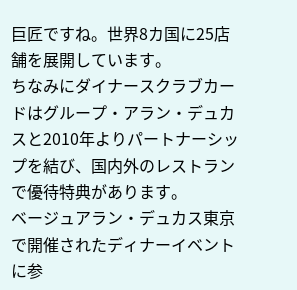巨匠ですね。世界8カ国に25店舗を展開しています。
ちなみにダイナースクラブカードはグループ・アラン・デュカスと2010年よりパートナーシップを結び、国内外のレストランで優待特典があります。
ベージュアラン・デュカス東京で開催されたディナーイベントに参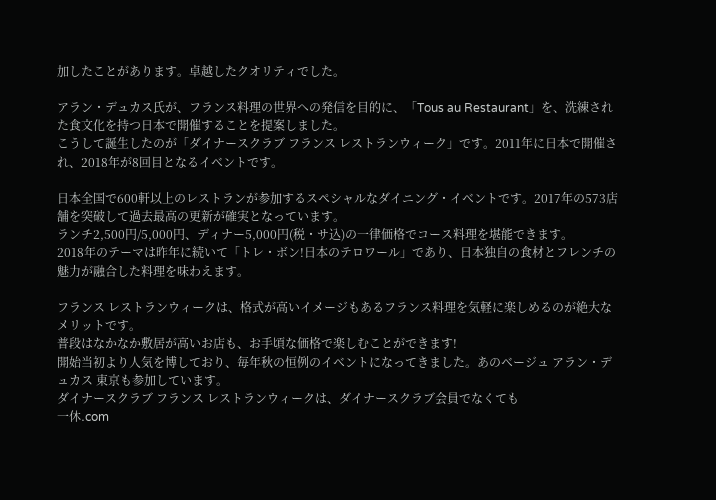加したことがあります。卓越したクオリティでした。

アラン・デュカス氏が、フランス料理の世界への発信を目的に、「Tous au Restaurant」を、洗練された食文化を持つ日本で開催することを提案しました。
こうして誕生したのが「ダイナースクラブ フランス レストランウィーク」です。2011年に日本で開催され、2018年が8回目となるイベントです。

日本全国で600軒以上のレストランが参加するスペシャルなダイニング・イベントです。2017年の573店舗を突破して過去最高の更新が確実となっています。
ランチ2,500円/5,000円、ディナー5,000円(税・サ込)の一律価格でコース料理を堪能できます。
2018年のテーマは昨年に続いて「トレ・ボン!日本のテロワール」であり、日本独自の食材とフレンチの魅力が融合した料理を味わえます。

フランス レストランウィークは、格式が高いイメージもあるフランス料理を気軽に楽しめるのが絶大なメリットです。
普段はなかなか敷居が高いお店も、お手頃な価格で楽しむことができます!
開始当初より人気を博しており、毎年秋の恒例のイベントになってきました。あのベージュ アラン・デュカス 東京も参加しています。
ダイナースクラブ フランス レストランウィークは、ダイナースクラブ会員でなくても
一休.com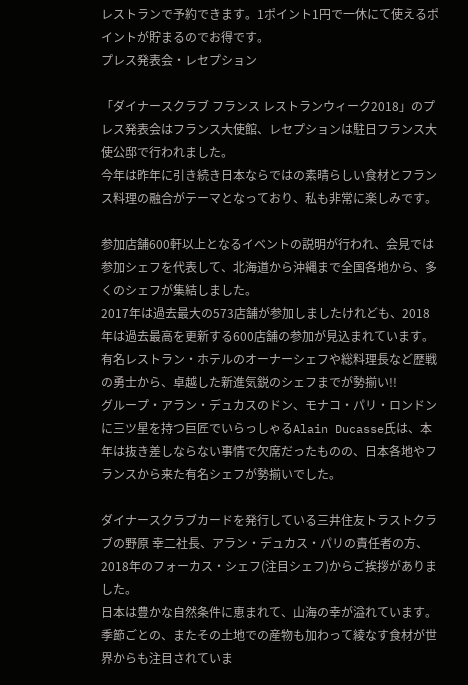レストランで予約できます。1ポイント1円で一休にて使えるポイントが貯まるのでお得です。
プレス発表会・レセプション

「ダイナースクラブ フランス レストランウィーク2018」のプレス発表会はフランス大使館、レセプションは駐日フランス大使公邸で行われました。
今年は昨年に引き続き日本ならではの素晴らしい食材とフランス料理の融合がテーマとなっており、私も非常に楽しみです。

参加店舗600軒以上となるイベントの説明が行われ、会見では参加シェフを代表して、北海道から沖縄まで全国各地から、多くのシェフが集結しました。
2017年は過去最大の573店舗が参加しましたけれども、2018年は過去最高を更新する600店舗の参加が見込まれています。
有名レストラン・ホテルのオーナーシェフや総料理長など歴戦の勇士から、卓越した新進気鋭のシェフまでが勢揃い!!
グループ・アラン・デュカスのドン、モナコ・パリ・ロンドンに三ツ星を持つ巨匠でいらっしゃるAlain Ducasse氏は、本年は抜き差しならない事情で欠席だったものの、日本各地やフランスから来た有名シェフが勢揃いでした。

ダイナースクラブカードを発行している三井住友トラストクラブの野原 幸二社長、アラン・デュカス・パリの責任者の方、2018年のフォーカス・シェフ(注目シェフ)からご挨拶がありました。
日本は豊かな自然条件に恵まれて、山海の幸が溢れています。季節ごとの、またその土地での産物も加わって綾なす食材が世界からも注目されていま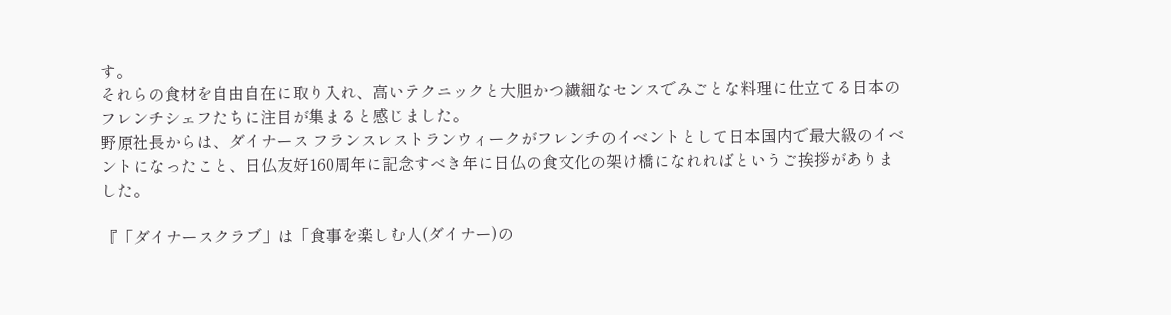す。
それらの食材を自由自在に取り入れ、高いテクニックと大胆かつ繊細なセンスでみごとな料理に仕立てる日本のフレンチシェフたちに注目が集まると感じました。
野原社長からは、ダイナース フランスレストランウィークがフレンチのイベントとして日本国内で最大級のイベントになったこと、日仏友好160周年に記念すべき年に日仏の食文化の架け橋になれればというご挨拶がありました。

『「ダイナースクラブ」は「食事を楽しむ人(ダイナー)の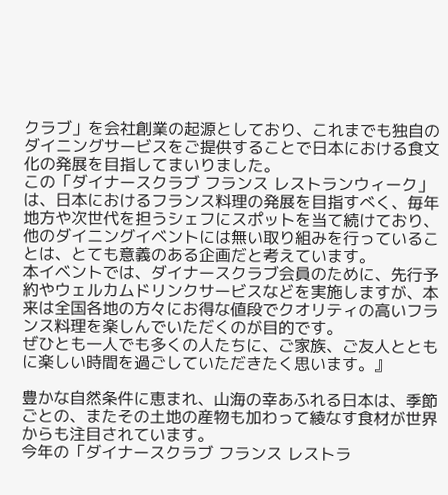クラブ」を会社創業の起源としており、これまでも独自のダイニングサービスをご提供することで日本における食文化の発展を目指してまいりました。
この「ダイナースクラブ フランス レストランウィーク」は、日本におけるフランス料理の発展を目指すべく、毎年地方や次世代を担うシェフにスポットを当て続けており、他のダイニングイベントには無い取り組みを行っていることは、とても意義のある企画だと考えています。
本イベントでは、ダイナースクラブ会員のために、先行予約やウェルカムドリンクサービスなどを実施しますが、本来は全国各地の方々にお得な値段でクオリティの高いフランス料理を楽しんでいただくのが目的です。
ぜひとも一人でも多くの人たちに、ご家族、ご友人とともに楽しい時間を過ごしていただきたく思います。』

豊かな自然条件に恵まれ、山海の幸あふれる日本は、季節ごとの、またその土地の産物も加わって綾なす食材が世界からも注目されています。
今年の「ダイナースクラブ フランス レストラ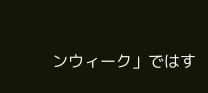ンウィーク」ではす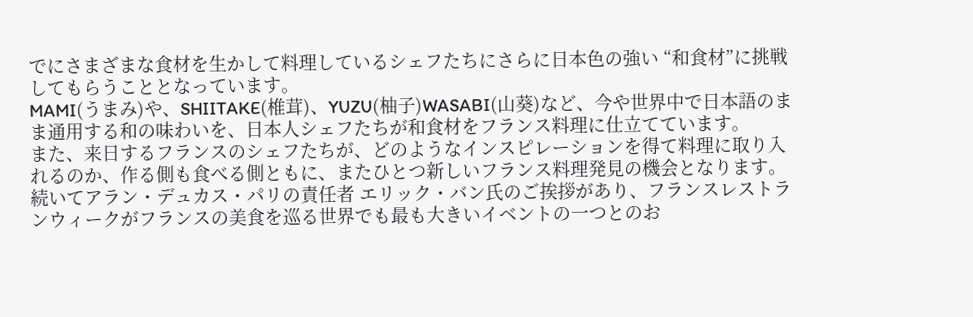でにさまざまな食材を生かして料理しているシェフたちにさらに日本色の強い “和食材”に挑戦してもらうこととなっています。
MAMI(うまみ)や、SHIITAKE(椎茸)、YUZU(柚子)WASABI(山葵)など、今や世界中で日本語のまま通用する和の味わいを、日本人シェフたちが和食材をフランス料理に仕立てています。
また、来日するフランスのシェフたちが、どのようなインスピレーションを得て料理に取り入れるのか、作る側も食べる側ともに、またひとつ新しいフランス料理発見の機会となります。
続いてアラン・デュカス・パリの責任者 エリック・バン氏のご挨拶があり、フランスレストランウィークがフランスの美食を巡る世界でも最も大きいイベントの一つとのお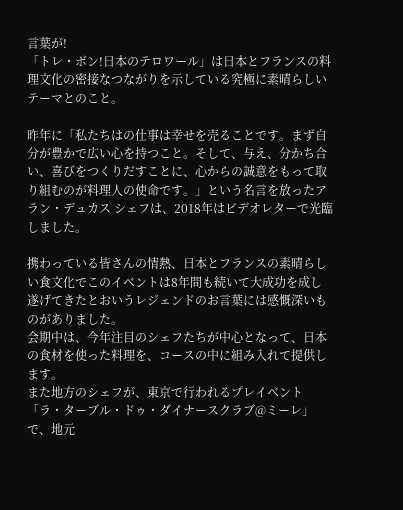言葉が!
「トレ・ボン!日本のテロワール」は日本とフランスの料理文化の密接なつながりを示している究極に素晴らしいテーマとのこと。

昨年に「私たちはの仕事は幸せを売ることです。まず自分が豊かで広い心を持つこと。そして、与え、分かち合い、喜びをつくりだすことに、心からの誠意をもって取り組むのが料理人の使命です。」という名言を放ったアラン・デュカス シェフは、2018年はビデオレターで光臨しました。

携わっている皆さんの情熱、日本とフランスの素晴らしい食文化でこのイベントは8年間も続いて大成功を成し遂げてきたとおいうレジェンドのお言葉には感慨深いものがありました。
会期中は、今年注目のシェフたちが中心となって、日本の食材を使った料理を、コースの中に組み入れて提供します。
また地方のシェフが、東京で行われるプレイベント「ラ・ターブル・ドゥ・ダイナースクラブ@ミーレ」で、地元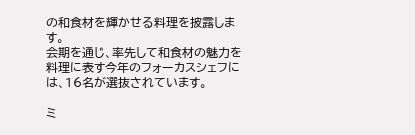の和食材を輝かせる料理を披露します。
会期を通じ、率先して和食材の魅力を料理に表す今年のフォーカスシェフには、16名が選抜されています。

ミ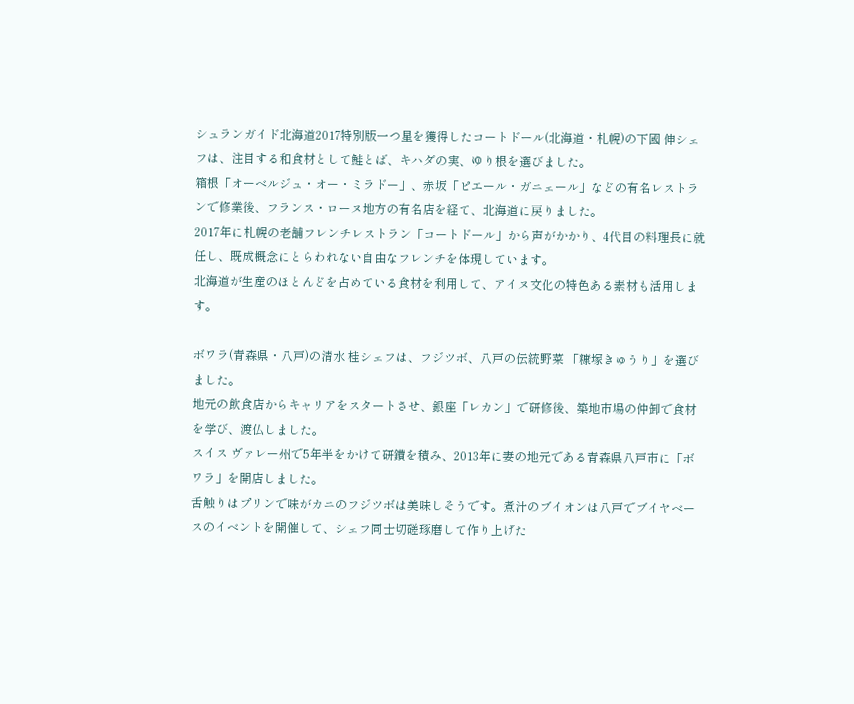シュランガイド北海道2017特別版一つ星を獲得したコートドール(北海道・札幌)の下國 伸シェフは、注目する和食材として鮭とば、キハダの実、ゆり根を選びました。
箱根「オーベルジュ・オー・ミラドー」、赤坂「ピエール・ガニェール」などの有名レストランで修業後、フランス・ローヌ地方の有名店を経て、北海道に戻りました。
2017年に札幌の老舗フレンチレストラン「コートドール」から声がかかり、4代目の料理長に就任し、既成概念にとらわれない自由なフレンチを体現しています。
北海道が生産のほとんどを占めている食材を利用して、アイヌ文化の特色ある素材も活用します。

ボワラ(青森県・八戸)の清水 桂シェフは、フジツボ、八戸の伝統野菜 「糠塚きゅうり」を選びました。
地元の飲食店からキャリアをスタートさせ、銀座「レカン」で研修後、築地市場の仲卸で食材を学び、渡仏しました。
スイス ヴァレー州で5年半をかけて研鑚を積み、2013年に妻の地元である青森県八戸市に「ボワラ」を開店しました。
舌触りはプリンで味がカニのフジツボは美味しそうです。煮汁のブイオンは八戸でブイヤベースのイベントを開催して、シェフ同士切磋琢磨して作り上げた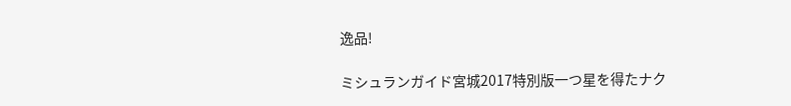逸品!

ミシュランガイド宮城2017特別版一つ星を得たナク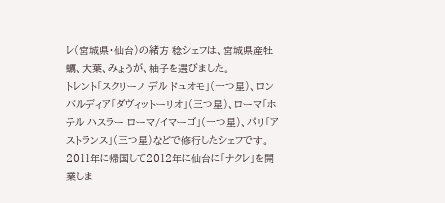レ(宮城県・仙台)の緒方 稔シェフは、宮城県産牡蠣、大葉、みょうが、柚子を選びました。
トレント「スクリーノ デル ドュオモ」(一つ星)、ロンバルディア「ダヴィットーリオ」(三つ星)、ローマ「ホテル ハスラー ローマ/イマーゴ」(一つ星)、パリ「アストランス」(三つ星)などで修行したシェフです。
2011年に帰国して2012年に仙台に「ナクレ」を開業しま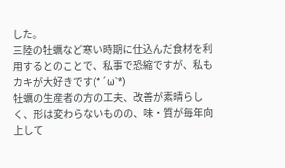した。
三陸の牡蠣など寒い時期に仕込んだ食材を利用するとのことで、私事で恐縮ですが、私もカキが大好きです(*´ω`*)
牡蠣の生産者の方の工夫、改善が素晴らしく、形は変わらないものの、味・質が毎年向上して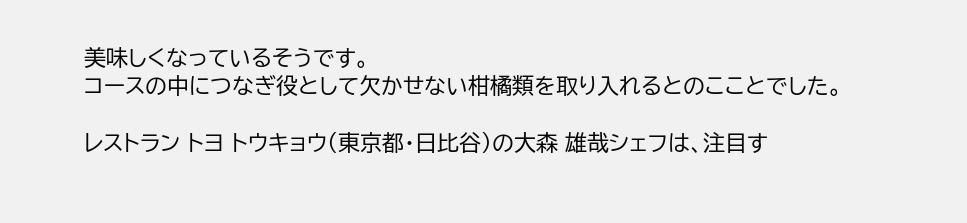美味しくなっているそうです。
コースの中につなぎ役として欠かせない柑橘類を取り入れるとのこことでした。

レストラン トヨ トウキョウ(東京都・日比谷)の大森 雄哉シェフは、注目す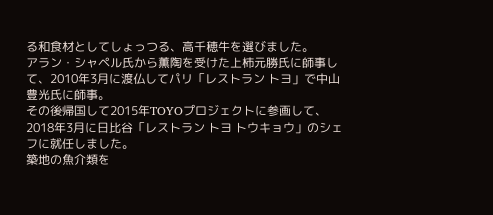る和食材としてしょっつる、高千穂牛を選びました。
アラン・シャペル氏から薫陶を受けた上柿元勝氏に師事して、2010年3月に渡仏してパリ「レストラン トヨ」で中山豊光氏に師事。
その後帰国して2015年TOYOプロジェクトに参画して、2018年3月に日比谷「レストラン トヨ トウキョウ」のシェフに就任しました。
築地の魚介類を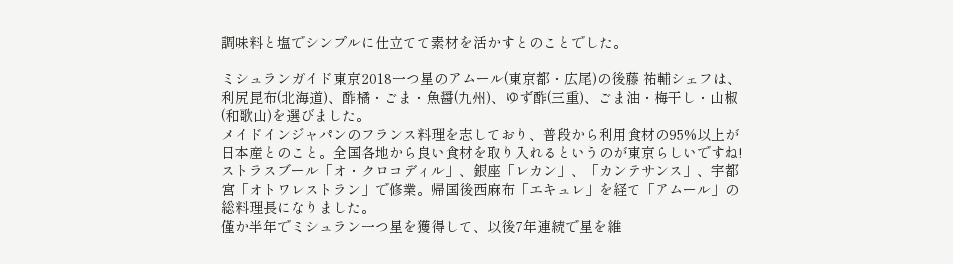調味料と塩でシンプルに仕立てて素材を活かすとのことでした。

ミシュランガイド東京2018一つ星のアムール(東京都・広尾)の後藤 祐輔シェフは、利尻昆布(北海道)、酢橘・ごま・魚醤(九州)、ゆず酢(三重)、ごま油・梅干し・山椒(和歌山)を選びました。
メイドインジャパンのフランス料理を志しており、普段から利用食材の95%以上が日本産とのこと。全国各地から良い食材を取り入れるというのが東京らしいですね!
ストラスブール「オ・クロコディル」、銀座「レカン」、「カンテサンス」、宇都宮「オトワレストラン」で修業。帰国後西麻布「エキュレ」を経て「アムール」の総料理長になりました。
僅か半年でミシュラン一つ星を獲得して、以後7年連続で星を維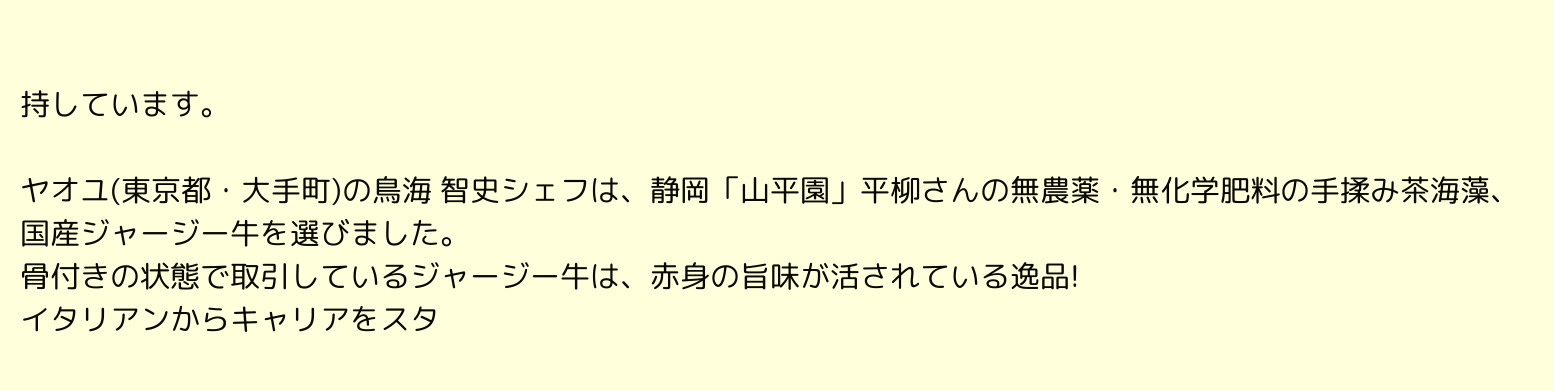持しています。

ヤオユ(東京都・大手町)の鳥海 智史シェフは、静岡「山平園」平柳さんの無農薬・無化学肥料の手揉み茶海藻、国産ジャージー牛を選びました。
骨付きの状態で取引しているジャージー牛は、赤身の旨味が活されている逸品!
イタリアンからキャリアをスタ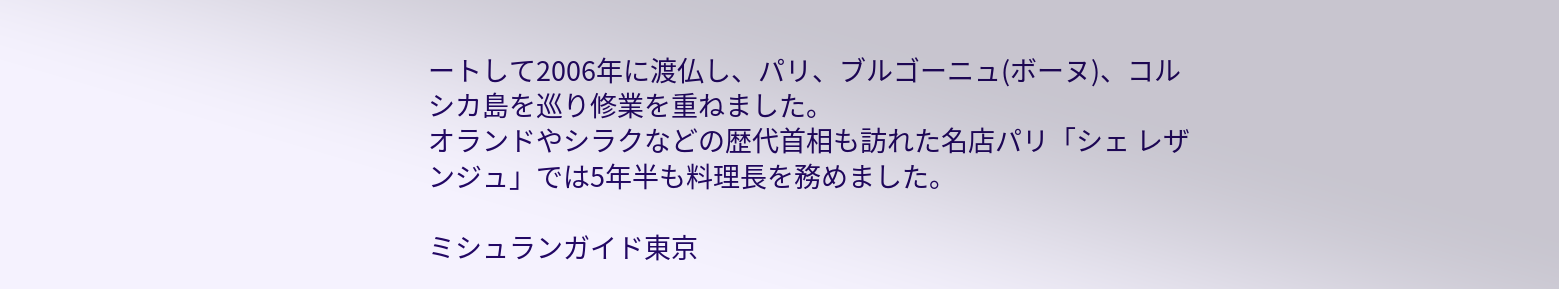ートして2006年に渡仏し、パリ、ブルゴーニュ(ボーヌ)、コルシカ島を巡り修業を重ねました。
オランドやシラクなどの歴代首相も訪れた名店パリ「シェ レザンジュ」では5年半も料理長を務めました。

ミシュランガイド東京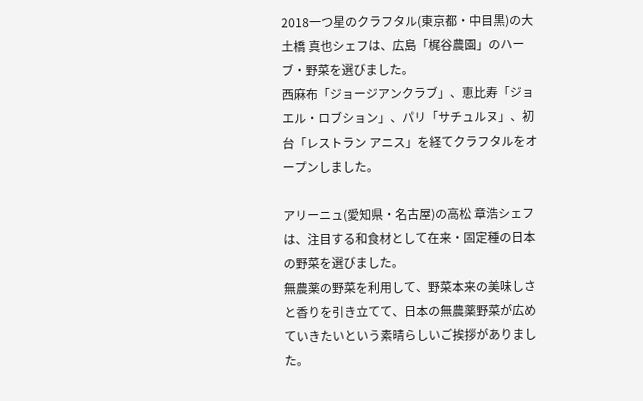2018一つ星のクラフタル(東京都・中目黒)の大土橋 真也シェフは、広島「梶谷農園」のハーブ・野菜を選びました。
西麻布「ジョージアンクラブ」、恵比寿「ジョエル・ロブション」、パリ「サチュルヌ」、初台「レストラン アニス」を経てクラフタルをオープンしました。

アリーニュ(愛知県・名古屋)の高松 章浩シェフは、注目する和食材として在来・固定種の日本の野菜を選びました。
無農薬の野菜を利用して、野菜本来の美味しさと香りを引き立てて、日本の無農薬野菜が広めていきたいという素晴らしいご挨拶がありました。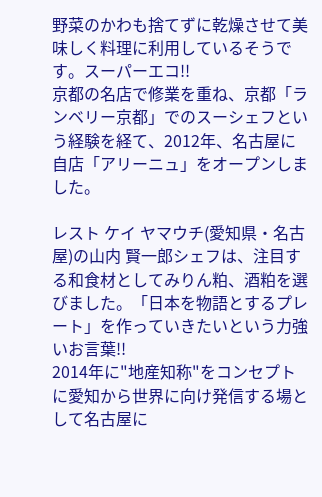野菜のかわも捨てずに乾燥させて美味しく料理に利用しているそうです。スーパーエコ!!
京都の名店で修業を重ね、京都「ランベリー京都」でのスーシェフという経験を経て、2012年、名古屋に自店「アリーニュ」をオープンしました。

レスト ケイ ヤマウチ(愛知県・名古屋)の山内 賢一郎シェフは、注目する和食材としてみりん粕、酒粕を選びました。「日本を物語とするプレート」を作っていきたいという力強いお言葉!!
2014年に"地産知称"をコンセプトに愛知から世界に向け発信する場として名古屋に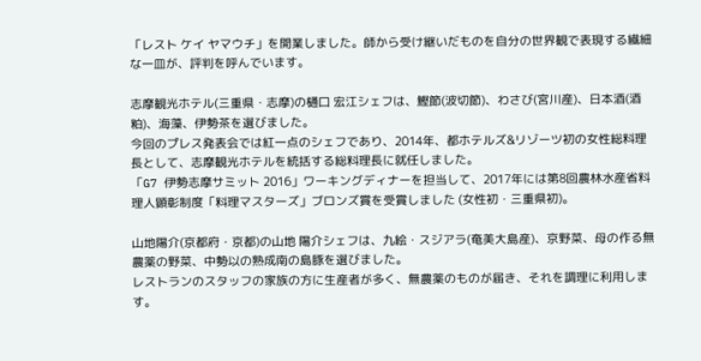「レスト ケイ ヤマウチ」を開業しました。師から受け継いだものを自分の世界観で表現する繊細な一皿が、評判を呼んでいます。

志摩観光ホテル(三重県・志摩)の樋口 宏江シェフは、鰹節(波切節)、わさび(宮川産)、日本酒(酒粕)、海藻、伊勢茶を選びました。
今回のプレス発表会では紅一点のシェフであり、2014年、都ホテルズ&リゾーツ初の女性総料理長として、志摩観光ホテルを統括する総料理長に就任しました。
「G7 伊勢志摩サミット 2016」ワーキングディナーを担当して、2017年には第8回農林水産省料理人顕彰制度「料理マスターズ」ブロンズ賞を受賞しました (女性初・三重県初)。

山地陽介(京都府・京都)の山地 陽介シェフは、九絵・スジアラ(奄美大島産)、京野菜、母の作る無農薬の野菜、中勢以の熟成南の島豚を選びました。
レストランのスタッフの家族の方に生産者が多く、無農薬のものが届き、それを調理に利用します。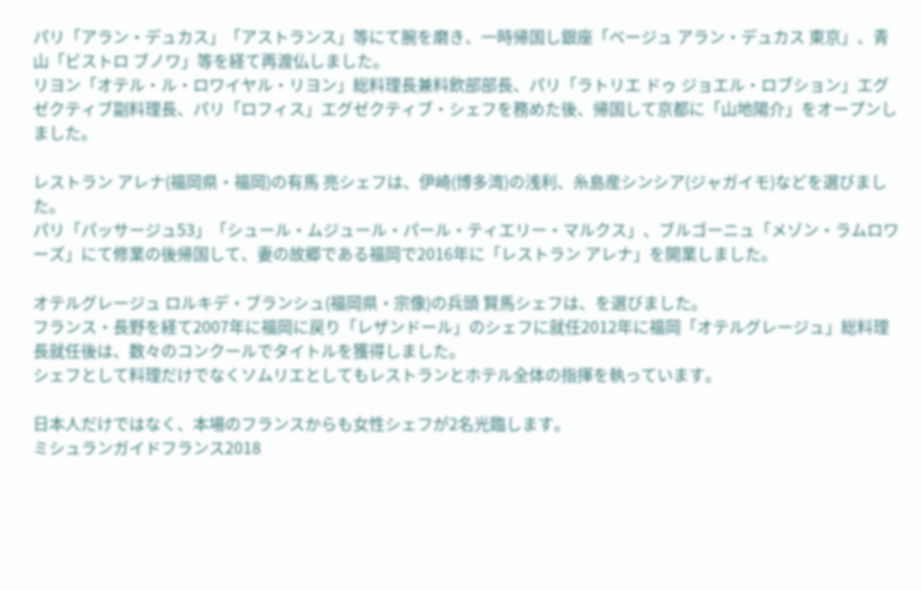パリ「アラン・デュカス」「アストランス」等にて腕を磨き、一時帰国し銀座「ベージュ アラン・デュカス 東京」、青山「ビストロ ブノワ」等を経て再渡仏しました。
リヨン「オテル・ル・ロワイヤル・リヨン」総料理長兼料飲部部長、パリ「ラトリエ ドゥ ジョエル・ロブション」エグゼクティブ副料理長、パリ「ロフィス」エグゼクティブ・シェフを務めた後、帰国して京都に「山地陽介」をオープンしました。

レストラン アレナ(福岡県・福岡)の有馬 亮シェフは、伊崎(博多湾)の浅利、糸島産シンシア(ジャガイモ)などを選びました。
パリ「パッサージュ53」「シュール・ムジュール・パール・ティエリー・マルクス」、ブルゴーニュ「メゾン・ラムロワーズ」にて修業の後帰国して、妻の故郷である福岡で2016年に「レストラン アレナ」を開業しました。

オテルグレージュ ロルキデ・ブランシュ(福岡県・宗像)の兵頭 賢馬シェフは、を選びました。
フランス・長野を経て2007年に福岡に戻り「レザンドール」のシェフに就任2012年に福岡「オテルグレージュ」総料理長就任後は、数々のコンクールでタイトルを獲得しました。
シェフとして料理だけでなくソムリエとしてもレストランとホテル全体の指揮を執っています。

日本人だけではなく、本場のフランスからも女性シェフが2名光臨します。
ミシュランガイドフランス2018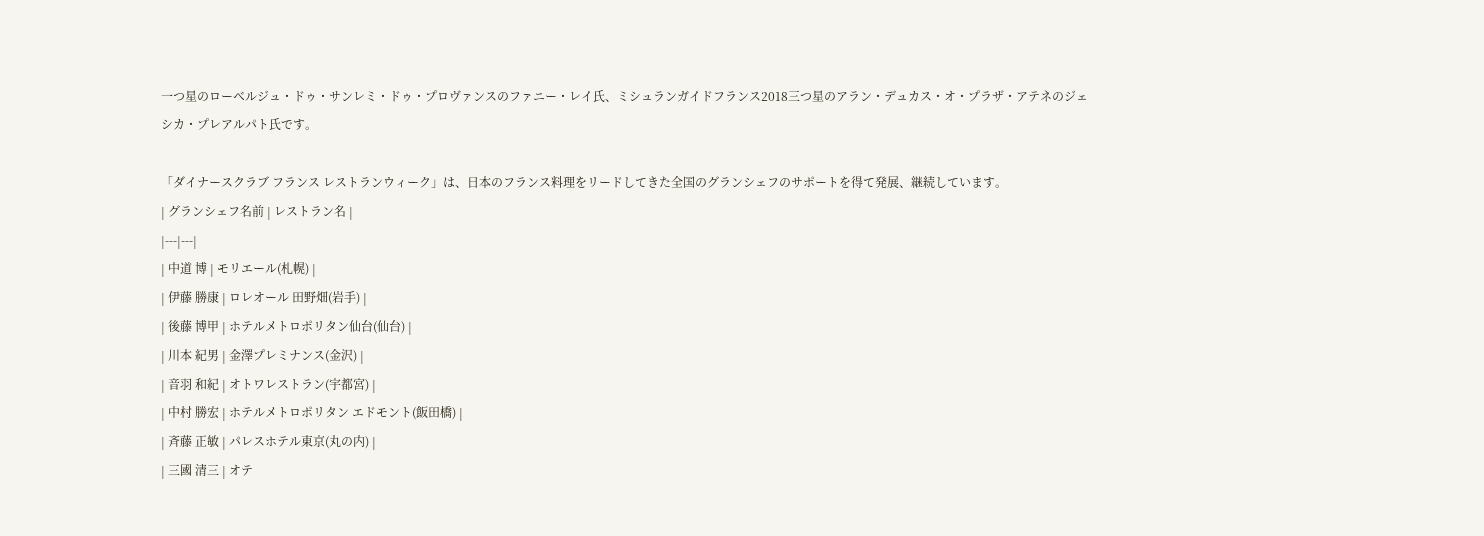一つ星のローベルジュ・ドゥ・サンレミ・ドゥ・プロヴァンスのファニー・レイ氏、ミシュランガイドフランス2018三つ星のアラン・デュカス・オ・プラザ・アテネのジェシカ・プレアルパト氏です。

「ダイナースクラブ フランス レストランウィーク」は、日本のフランス料理をリードしてきた全国のグランシェフのサポートを得て発展、継続しています。
| グランシェフ名前 | レストラン名 |
|---|---|
| 中道 博 | モリエール(札幌) |
| 伊藤 勝康 | ロレオール 田野畑(岩手) |
| 後藤 博甲 | ホテルメトロポリタン仙台(仙台) |
| 川本 紀男 | 金澤プレミナンス(金沢) |
| 音羽 和紀 | オトワレストラン(宇都宮) |
| 中村 勝宏 | ホテルメトロポリタン エドモント(飯田橋) |
| 斉藤 正敏 | パレスホテル東京(丸の内) |
| 三國 清三 | オテ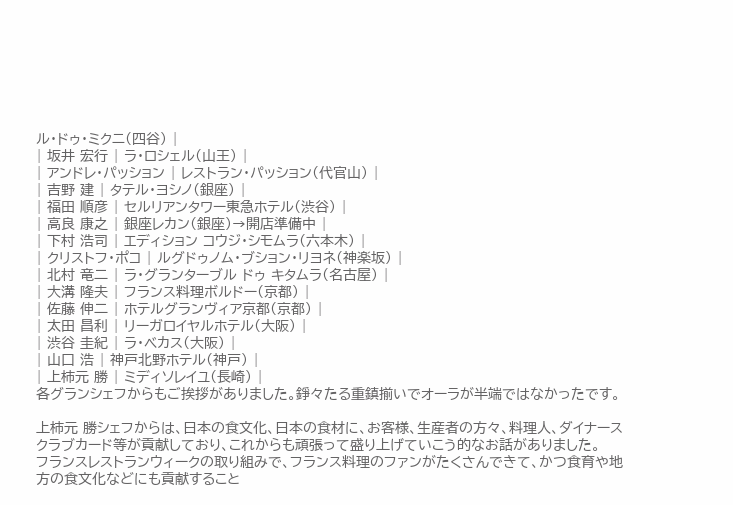ル・ドゥ・ミクニ(四谷) |
| 坂井 宏行 | ラ・ロシェル(山王) |
| アンドレ・パッション | レストラン・パッション(代官山) |
| 吉野 建 | タテル・ヨシノ(銀座) |
| 福田 順彦 | セルリアンタワー東急ホテル(渋谷) |
| 高良 康之 | 銀座レカン(銀座)→開店準備中 |
| 下村 浩司 | エディション コウジ・シモムラ(六本木) |
| クリストフ・ポコ | ルグドゥノム・ブション・リヨネ(神楽坂) |
| 北村 竜二 | ラ・グランターブル ドゥ キタムラ(名古屋) |
| 大溝 隆夫 | フランス料理ボルドー(京都) |
| 佐藤 伸二 | ホテルグランヴィア京都(京都) |
| 太田 昌利 | リーガロイヤルホテル(大阪) |
| 渋谷 圭紀 | ラ・ベカス(大阪) |
| 山口 浩 | 神戸北野ホテル(神戸) |
| 上柿元 勝 | ミディソレイユ(長崎) |
各グランシェフからもご挨拶がありました。錚々たる重鎮揃いでオーラが半端ではなかったです。

上柿元 勝シェフからは、日本の食文化、日本の食材に、お客様、生産者の方々、料理人、ダイナースクラブカード等が貢献しており、これからも頑張って盛り上げていこう的なお話がありました。
フランスレストランウィークの取り組みで、フランス料理のファンがたくさんできて、かつ食育や地方の食文化などにも貢献すること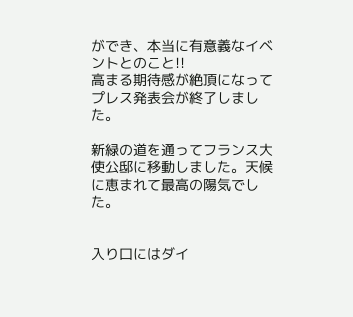ができ、本当に有意義なイベントとのこと!!
高まる期待感が絶頂になってプレス発表会が終了しました。

新緑の道を通ってフランス大使公邸に移動しました。天候に恵まれて最高の陽気でした。


入り口にはダイ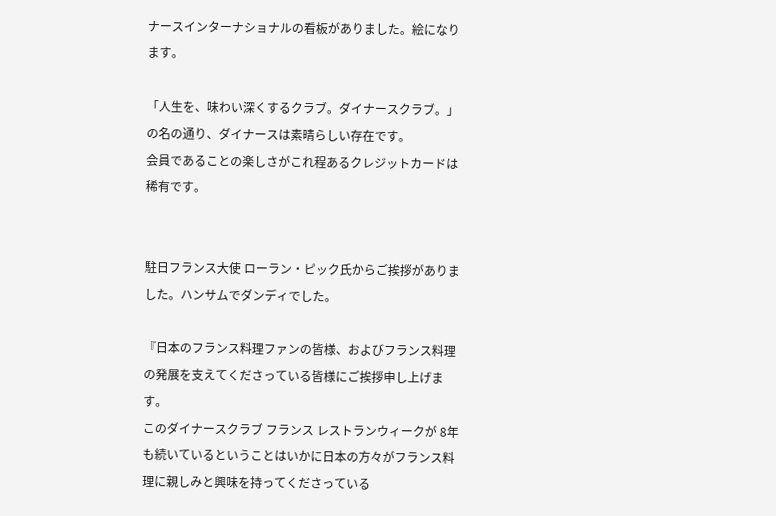ナースインターナショナルの看板がありました。絵になります。

「人生を、味わい深くするクラブ。ダイナースクラブ。」の名の通り、ダイナースは素晴らしい存在です。
会員であることの楽しさがこれ程あるクレジットカードは稀有です。


駐日フランス大使 ローラン・ピック氏からご挨拶がありました。ハンサムでダンディでした。

『日本のフランス料理ファンの皆様、およびフランス料理の発展を支えてくださっている皆様にご挨拶申し上げます。
このダイナースクラブ フランス レストランウィークが 8年も続いているということはいかに日本の方々がフランス料理に親しみと興味を持ってくださっている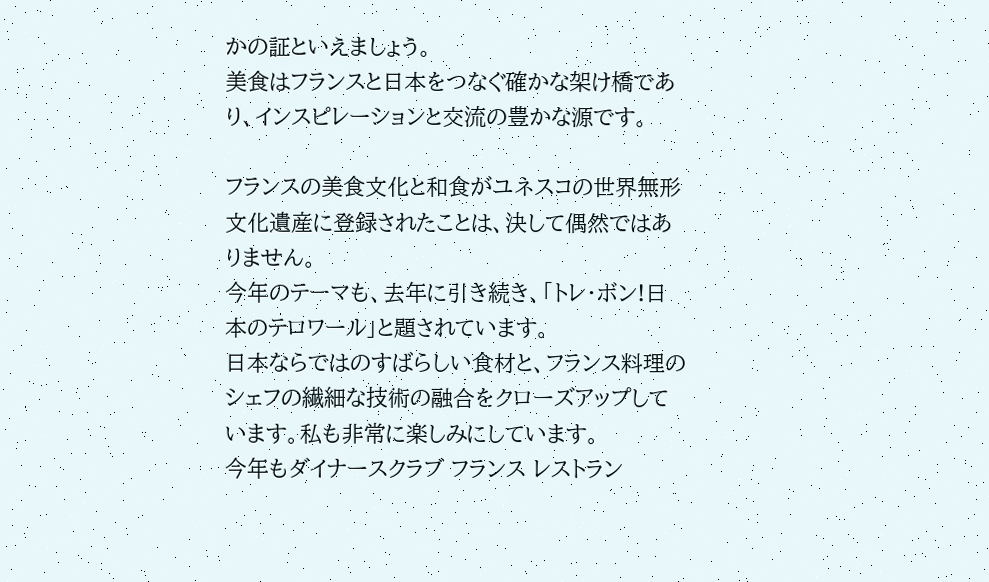かの証といえましょう。
美食はフランスと日本をつなぐ確かな架け橋であり、インスピレーションと交流の豊かな源です。

フランスの美食文化と和食がユネスコの世界無形文化遺産に登録されたことは、決して偶然ではありません。
今年のテーマも、去年に引き続き、「トレ・ボン!日本のテロワール」と題されています。
日本ならではのすばらしい食材と、フランス料理のシェフの繊細な技術の融合をクローズアップしています。私も非常に楽しみにしています。
今年もダイナースクラブ フランス レストラン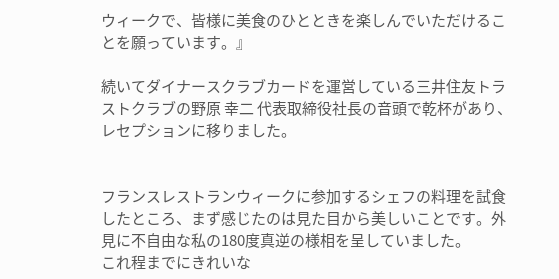ウィークで、皆様に美食のひとときを楽しんでいただけることを願っています。』

続いてダイナースクラブカードを運営している三井住友トラストクラブの野原 幸二 代表取締役社長の音頭で乾杯があり、レセプションに移りました。


フランスレストランウィークに参加するシェフの料理を試食したところ、まず感じたのは見た目から美しいことです。外見に不自由な私の180度真逆の様相を呈していました。
これ程までにきれいな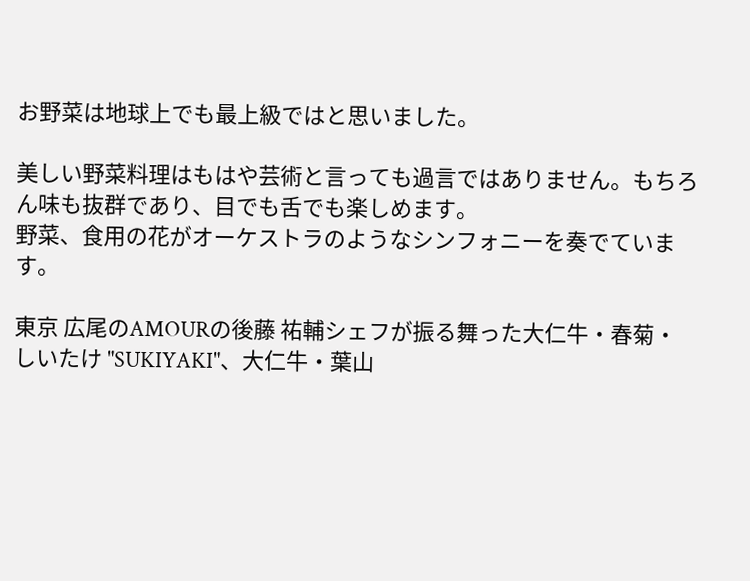お野菜は地球上でも最上級ではと思いました。

美しい野菜料理はもはや芸術と言っても過言ではありません。もちろん味も抜群であり、目でも舌でも楽しめます。
野菜、食用の花がオーケストラのようなシンフォニーを奏でています。

東京 広尾のAMOURの後藤 祐輔シェフが振る舞った大仁牛・春菊・しいたけ "SUKIYAKI"、大仁牛・葉山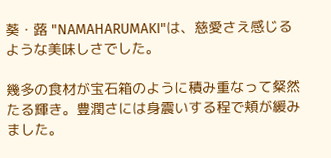葵・蕗 "NAMAHARUMAKI"は、慈愛さえ感じるような美味しさでした。

幾多の食材が宝石箱のように積み重なって粲然たる輝き。豊潤さには身震いする程で頬が緩みました。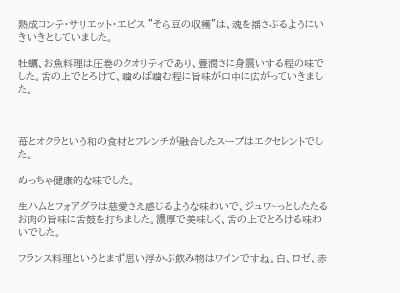熟成コンテ・サリエット・エピス "そら豆の収穫"は、魂を揺さぶるようにいきいきとしていました。

牡蠣、お魚料理は圧巻のクオリティであり、豊潤さに身震いする程の味でした。舌の上でとろけて、噛めば噛む程に旨味が口中に広がっていきました。



苺とオクラという和の食材とフレンチが融合したスープはエクセレントでした。

めっちゃ健康的な味でした。

生ハムとフォアグラは慈愛さえ感じるような味わいで、ジュワ~っとしたたるお肉の旨味に舌鼓を打ちました。濃厚で美味しく、舌の上でとろける味わいでした。

フランス料理というとまず思い浮かぶ飲み物はワインですね。白、ロゼ、赤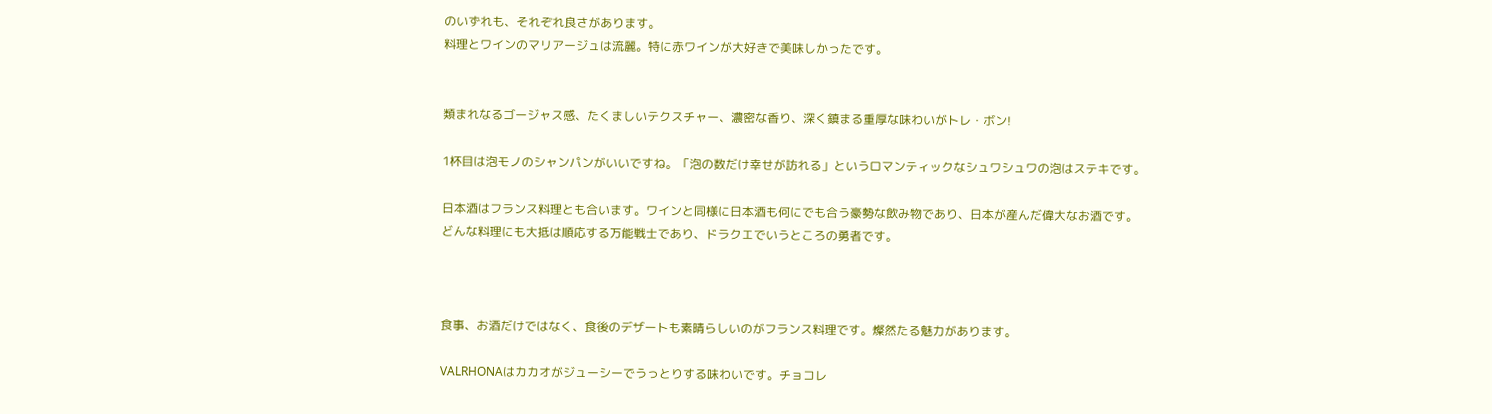のいずれも、それぞれ良さがあります。
料理とワインのマリアージュは流麗。特に赤ワインが大好きで美味しかったです。


類まれなるゴージャス感、たくましいテクスチャー、濃密な香り、深く鎮まる重厚な味わいがトレ・ボン!

1杯目は泡モノのシャンパンがいいですね。「泡の数だけ幸せが訪れる」というロマンティックなシュワシュワの泡はステキです。

日本酒はフランス料理とも合います。ワインと同様に日本酒も何にでも合う豪勢な飲み物であり、日本が産んだ偉大なお酒です。
どんな料理にも大抵は順応する万能戦士であり、ドラクエでいうところの勇者です。



食事、お酒だけではなく、食後のデザートも素晴らしいのがフランス料理です。燦然たる魅力があります。

VALRHONAはカカオがジューシーでうっとりする味わいです。チョコレ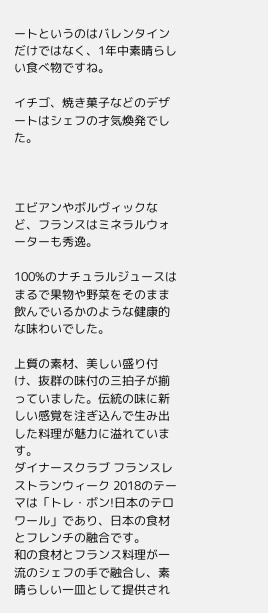ートというのはバレンタインだけではなく、1年中素晴らしい食べ物ですね。

イチゴ、焼き菓子などのデザートはシェフの才気煥発でした。



エビアンやボルヴィックなど、フランスはミネラルウォーターも秀逸。

100%のナチュラルジュースはまるで果物や野菜をそのまま飲んでいるかのような健康的な味わいでした。

上質の素材、美しい盛り付け、抜群の味付の三拍子が揃っていました。伝統の味に新しい感覚を注ぎ込んで生み出した料理が魅力に溢れています。
ダイナースクラブ フランスレストランウィーク 2018のテーマは「トレ・ボン!日本のテロワール」であり、日本の食材とフレンチの融合です。
和の食材とフランス料理が一流のシェフの手で融合し、素晴らしい一皿として提供され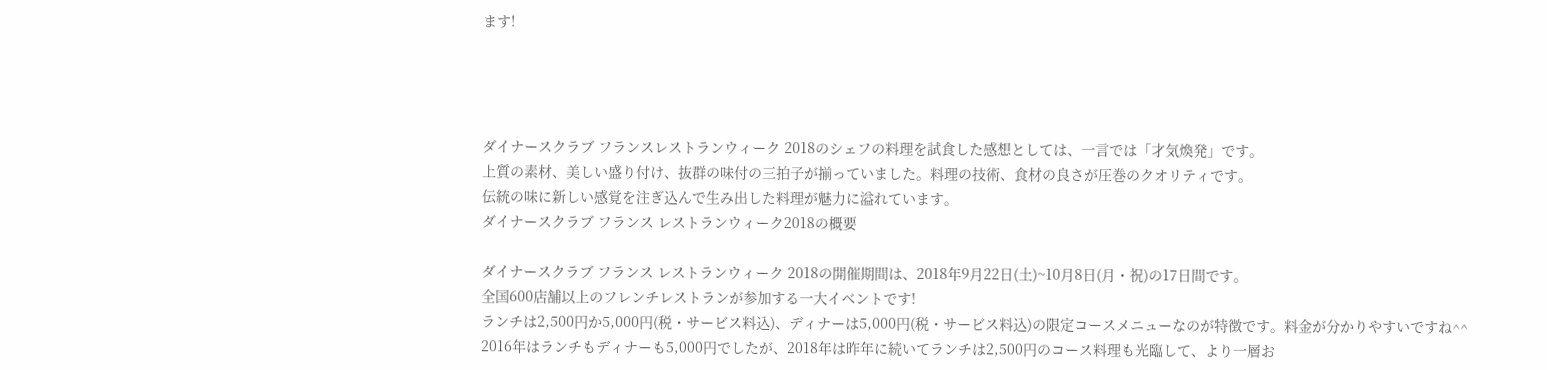ます!




ダイナースクラブ フランスレストランウィーク 2018のシェフの料理を試食した感想としては、一言では「才気煥発」です。
上質の素材、美しい盛り付け、抜群の味付の三拍子が揃っていました。料理の技術、食材の良さが圧巻のクオリティです。
伝統の味に新しい感覚を注ぎ込んで生み出した料理が魅力に溢れています。
ダイナースクラブ フランス レストランウィーク2018の概要

ダイナースクラブ フランス レストランウィーク 2018の開催期間は、2018年9月22日(土)~10月8日(月・祝)の17日間です。
全国600店舗以上のフレンチレストランが参加する一大イベントです!
ランチは2,500円か5,000円(税・サービス料込)、ディナーは5,000円(税・サービス料込)の限定コースメニューなのが特徴です。料金が分かりやすいですね^^
2016年はランチもディナーも5,000円でしたが、2018年は昨年に続いてランチは2,500円のコース料理も光臨して、より一層お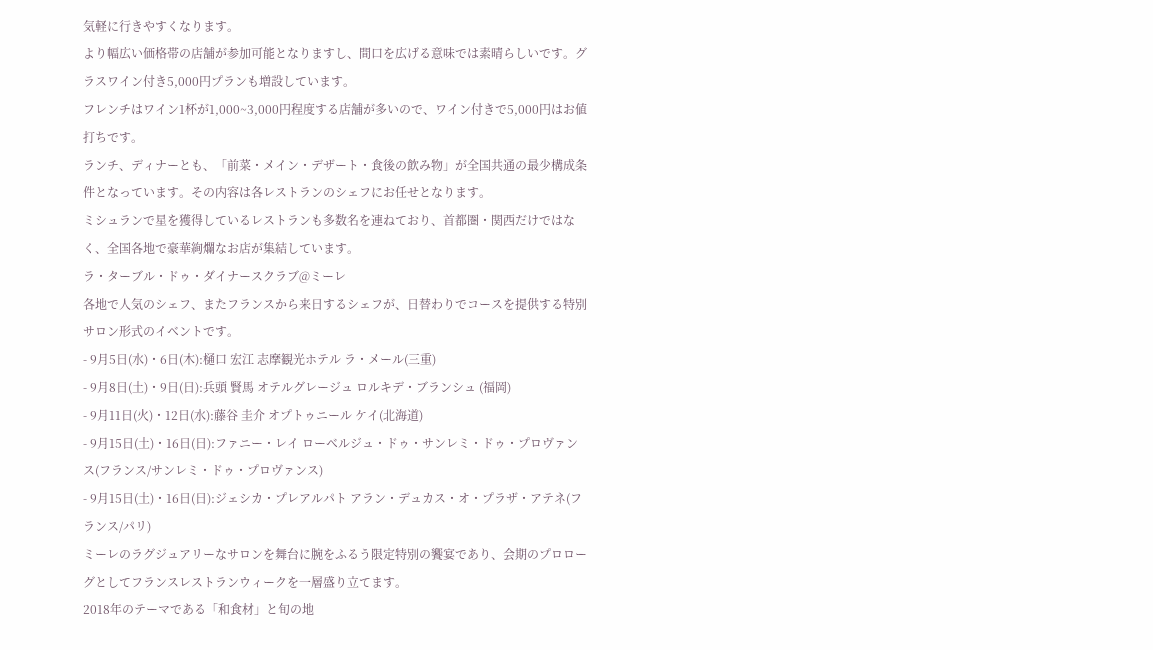気軽に行きやすくなります。
より幅広い価格帯の店舗が参加可能となりますし、間口を広げる意味では素晴らしいです。グラスワイン付き5,000円プランも増設しています。
フレンチはワイン1杯が1,000~3,000円程度する店舗が多いので、ワイン付きで5,000円はお値打ちです。
ランチ、ディナーとも、「前菜・メイン・デザート・食後の飲み物」が全国共通の最少構成条件となっています。その内容は各レストランのシェフにお任せとなります。
ミシュランで星を獲得しているレストランも多数名を連ねており、首都圏・関西だけではなく、全国各地で豪華絢爛なお店が集結しています。
ラ・ターブル・ドゥ・ダイナースクラブ@ミーレ
各地で人気のシェフ、またフランスから来日するシェフが、日替わりでコースを提供する特別サロン形式のイベントです。
- 9月5日(水)・6日(木):樋口 宏江 志摩観光ホテル ラ・メール(三重)
- 9月8日(土)・9日(日):兵頭 賢馬 オテルグレージュ ロルキデ・ブランシュ (福岡)
- 9月11日(火)・12日(水):藤谷 圭介 オプトゥニール ケイ(北海道)
- 9月15日(土)・16日(日):ファニー・レイ ローベルジュ・ドゥ・サンレミ・ドゥ・プロヴァンス(フランス/サンレミ・ドゥ・プロヴァンス)
- 9月15日(土)・16日(日):ジェシカ・プレアルパト アラン・デュカス・オ・プラザ・アテネ(フランス/パリ)
ミーレのラグジュアリーなサロンを舞台に腕をふるう限定特別の饗宴であり、会期のプロローグとしてフランスレストランウィークを一層盛り立てます。
2018年のテーマである「和食材」と旬の地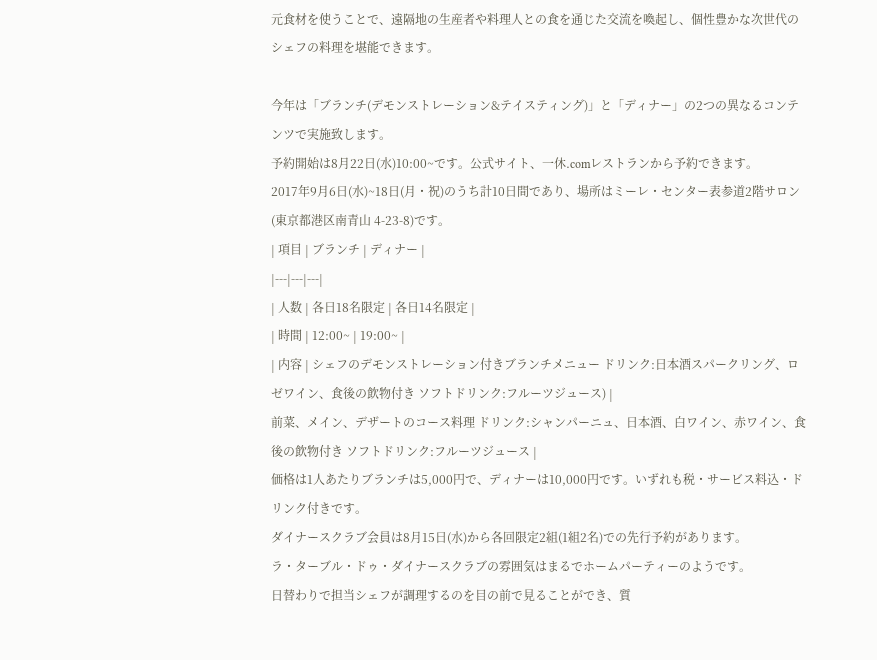元食材を使うことで、遠隔地の生産者や料理人との食を通じた交流を喚起し、個性豊かな次世代のシェフの料理を堪能できます。

今年は「ブランチ(デモンストレーション&テイスティング)」と「ディナー」の2つの異なるコンテンツで実施致します。
予約開始は8月22日(水)10:00~です。公式サイト、一休.comレストランから予約できます。
2017年9月6日(水)~18日(月・祝)のうち計10日間であり、場所はミーレ・センター表参道2階サロン(東京都港区南青山 4-23-8)です。
| 項目 | ブランチ | ディナー |
|---|---|---|
| 人数 | 各日18名限定 | 各日14名限定 |
| 時間 | 12:00~ | 19:00~ |
| 内容 | シェフのデモンストレーション付きブランチメニュー ドリンク:日本酒スパークリング、ロゼワイン、食後の飲物付き ソフトドリンク:フルーツジュース) |
前菜、メイン、デザートのコース料理 ドリンク:シャンパーニュ、日本酒、白ワイン、赤ワイン、食後の飲物付き ソフトドリンク:フルーツジュース |
価格は1人あたりブランチは5,000円で、ディナーは10,000円です。いずれも税・サービス料込・ドリンク付きです。
ダイナースクラブ会員は8月15日(水)から各回限定2組(1組2名)での先行予約があります。
ラ・ターブル・ドゥ・ダイナースクラブの雰囲気はまるでホームパーティーのようです。
日替わりで担当シェフが調理するのを目の前で見ることができ、質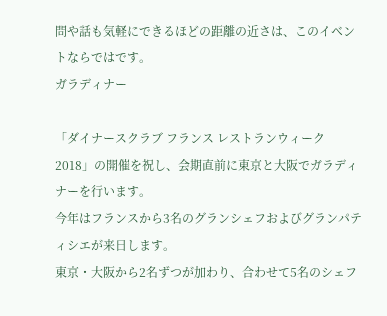問や話も気軽にできるほどの距離の近さは、このイベントならではです。
ガラディナー

「ダイナースクラブ フランス レストランウィーク 2018」の開催を祝し、会期直前に東京と大阪でガラディナーを行います。
今年はフランスから3名のグランシェフおよびグランパティシエが来日します。
東京・大阪から2名ずつが加わり、合わせて5名のシェフ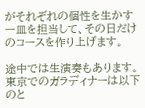がそれぞれの個性を生かす一皿を担当して、その日だけのコースを作り上げます。

途中では生演奏もあります。東京でのガラディナーは以下のと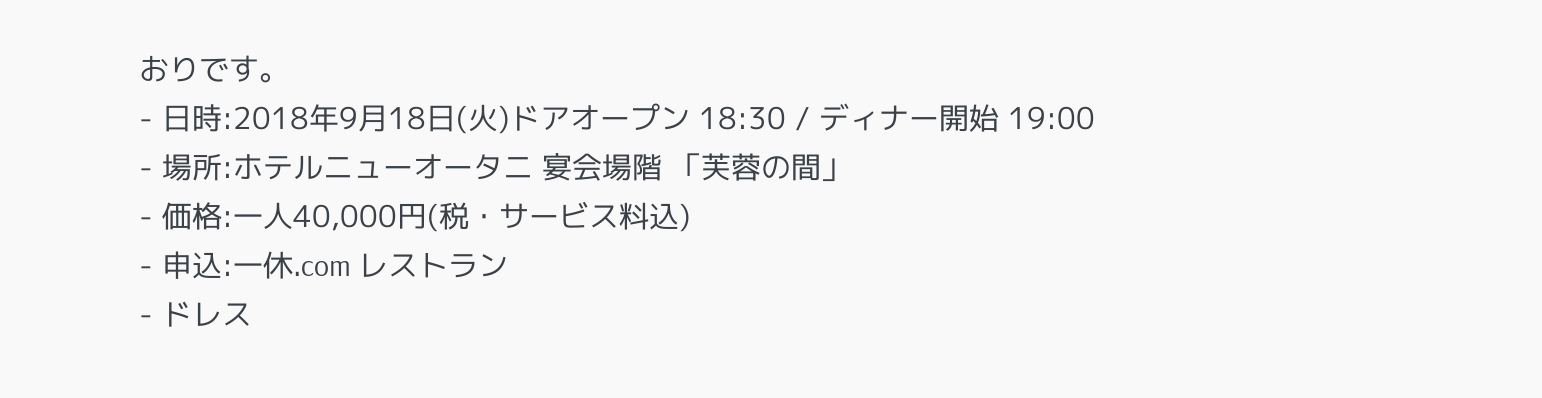おりです。
- 日時:2018年9月18日(火)ドアオープン 18:30 / ディナー開始 19:00
- 場所:ホテルニューオータニ 宴会場階 「芙蓉の間」
- 価格:一人40,000円(税・サービス料込)
- 申込:一休.com レストラン
- ドレス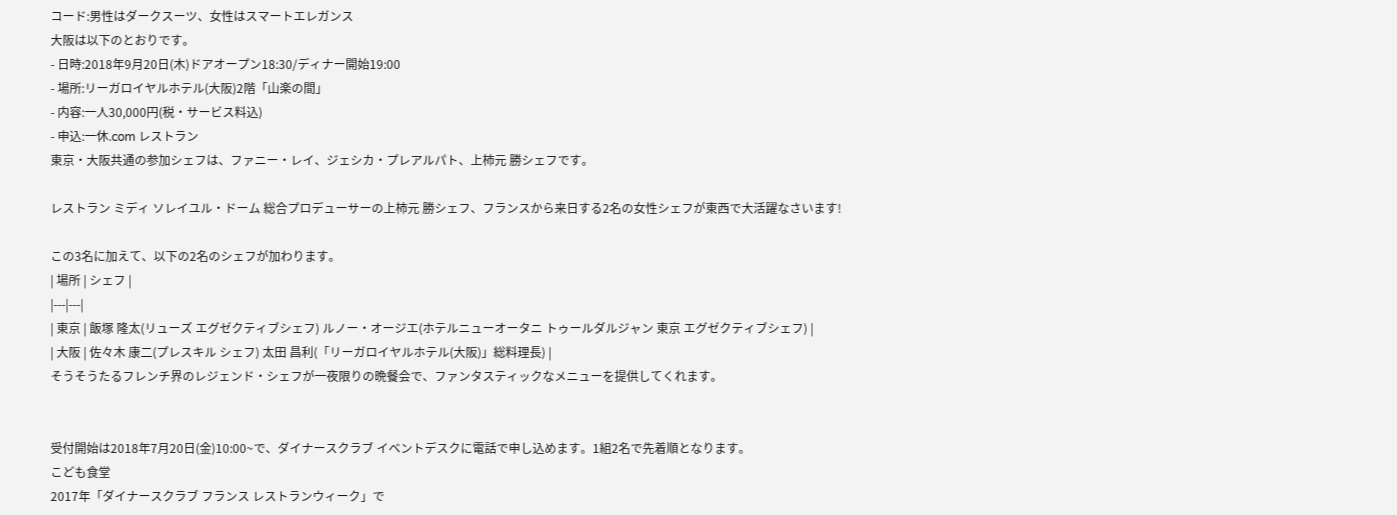コード:男性はダークスーツ、女性はスマートエレガンス
大阪は以下のとおりです。
- 日時:2018年9月20日(木)ドアオープン18:30/ディナー開始19:00
- 場所:リーガロイヤルホテル(大阪)2階「山楽の間」
- 内容:一人30,000円(税・サービス料込)
- 申込:一休.com レストラン
東京・大阪共通の参加シェフは、ファニー・レイ、ジェシカ・プレアルパト、上柿元 勝シェフです。

レストラン ミディ ソレイユル・ドーム 総合プロデューサーの上柿元 勝シェフ、フランスから来日する2名の女性シェフが東西で大活躍なさいます!

この3名に加えて、以下の2名のシェフが加わります。
| 場所 | シェフ |
|---|---|
| 東京 | 飯塚 隆太(リューズ エグゼクティブシェフ) ルノー・オージエ(ホテルニューオータニ トゥールダルジャン 東京 エグゼクティブシェフ) |
| 大阪 | 佐々木 康二(プレスキル シェフ) 太田 昌利(「リーガロイヤルホテル(大阪)」総料理長) |
そうそうたるフレンチ界のレジェンド・シェフが一夜限りの晩餐会で、ファンタスティックなメニューを提供してくれます。


受付開始は2018年7月20日(金)10:00~で、ダイナースクラブ イベントデスクに電話で申し込めます。1組2名で先着順となります。
こども食堂
2017年「ダイナースクラブ フランス レストランウィーク」で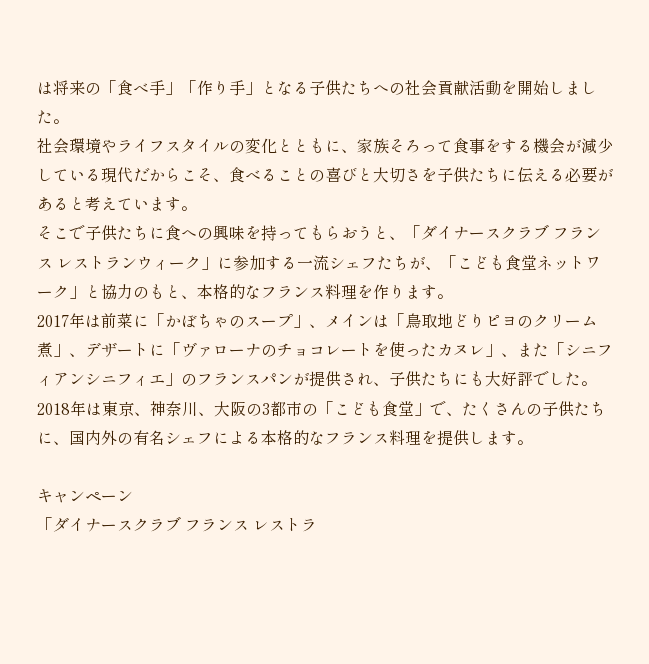は将来の「食べ手」「作り手」となる子供たちへの社会貢献活動を開始しました。
社会環境やライフスタイルの変化とともに、家族そろって食事をする機会が減少している現代だからこそ、食べることの喜びと大切さを子供たちに伝える必要があると考えています。
そこで子供たちに食への興味を持ってもらおうと、「ダイナースクラブ フランス レストランウィーク」に参加する一流シェフたちが、「こども食堂ネットワーク」と協力のもと、本格的なフランス料理を作ります。
2017年は前菜に「かぼちゃのスープ」、メインは「鳥取地どりピヨのクリーム煮」、デザートに「ヴァローナのチョコレートを使ったカヌレ」、また「シニフィアンシニフィエ」のフランスパンが提供され、子供たちにも大好評でした。
2018年は東京、神奈川、大阪の3都市の「こども食堂」で、たくさんの子供たちに、国内外の有名シェフによる本格的なフランス料理を提供します。

キャンペーン
「ダイナースクラブ フランス レストラ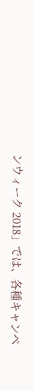ンウィーク 2018」では、各種キャンペ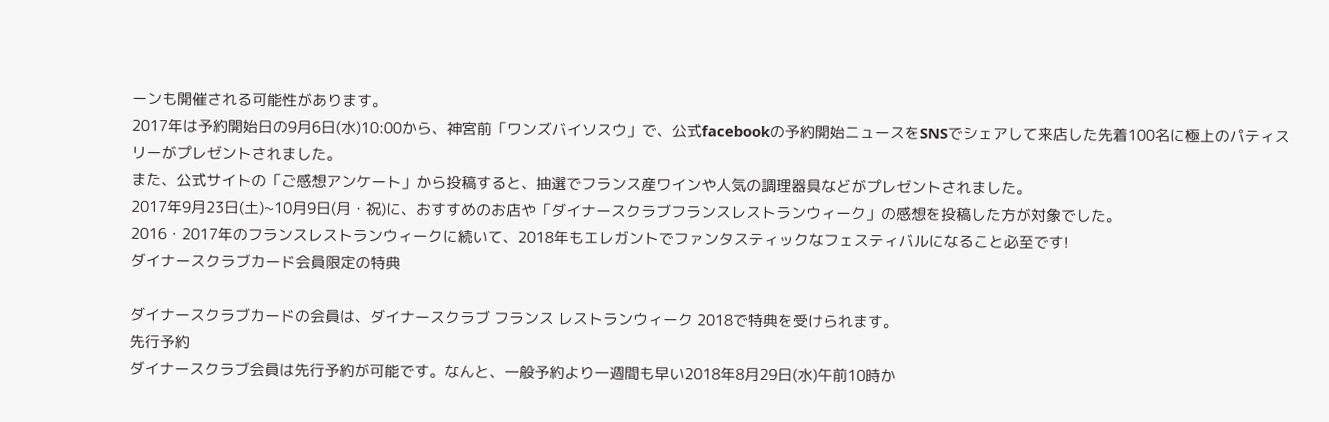ーンも開催される可能性があります。
2017年は予約開始日の9月6日(水)10:00から、神宮前「ワンズバイソスウ」で、公式facebookの予約開始ニュースをSNSでシェアして来店した先着100名に極上のパティスリーがプレゼントされました。
また、公式サイトの「ご感想アンケート」から投稿すると、抽選でフランス産ワインや人気の調理器具などがプレゼントされました。
2017年9月23日(土)~10月9日(月・祝)に、おすすめのお店や「ダイナースクラブフランスレストランウィーク」の感想を投稿した方が対象でした。
2016・2017年のフランスレストランウィークに続いて、2018年もエレガントでファンタスティックなフェスティバルになること必至です!
ダイナースクラブカード会員限定の特典

ダイナースクラブカードの会員は、ダイナースクラブ フランス レストランウィーク 2018で特典を受けられます。
先行予約
ダイナースクラブ会員は先行予約が可能です。なんと、一般予約より一週間も早い2018年8月29日(水)午前10時か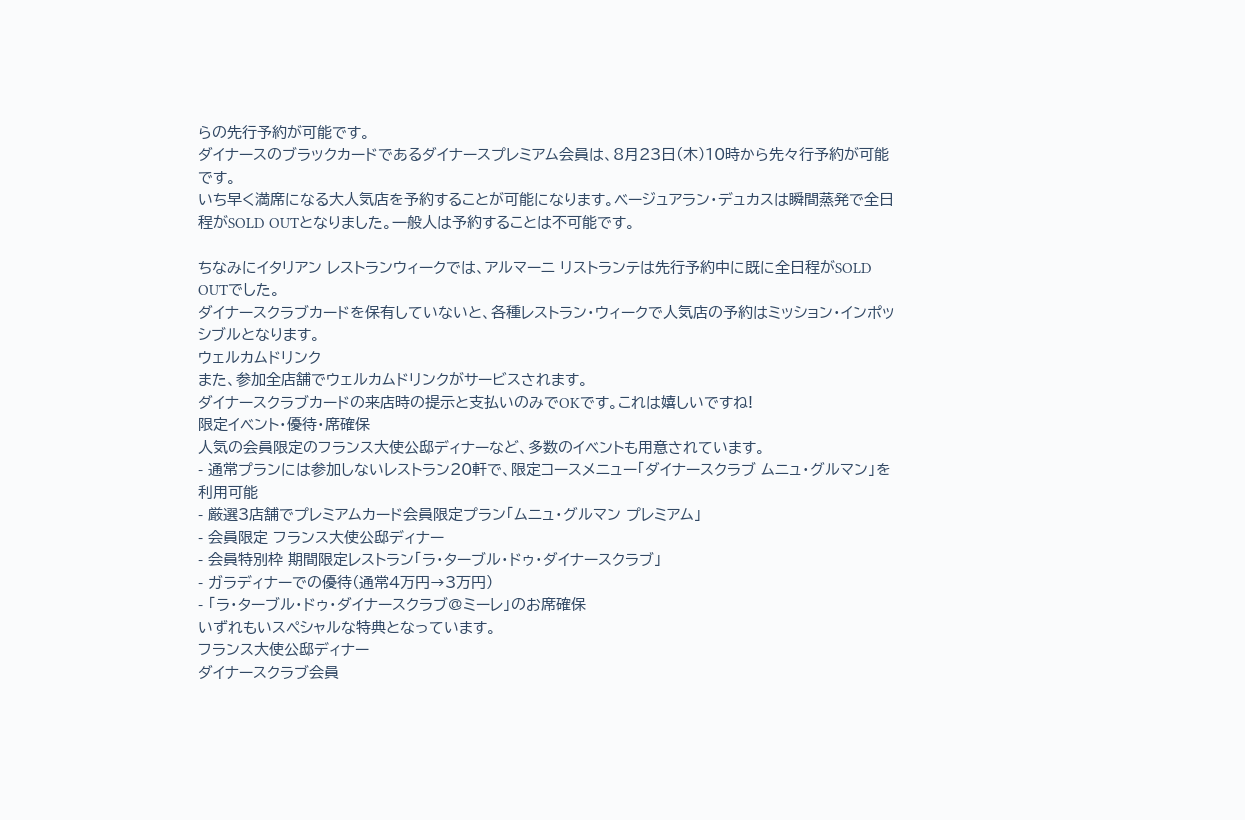らの先行予約が可能です。
ダイナースのブラックカードであるダイナースプレミアム会員は、8月23日(木)10時から先々行予約が可能です。
いち早く満席になる大人気店を予約することが可能になります。ベージュアラン・デュカスは瞬間蒸発で全日程がSOLD OUTとなりました。一般人は予約することは不可能です。

ちなみにイタリアン レストランウィークでは、アルマーニ リストランテは先行予約中に既に全日程がSOLD OUTでした。
ダイナースクラブカードを保有していないと、各種レストラン・ウィークで人気店の予約はミッション・インポッシブルとなります。
ウェルカムドリンク
また、参加全店舗でウェルカムドリンクがサービスされます。
ダイナースクラブカードの来店時の提示と支払いのみでOKです。これは嬉しいですね!
限定イベント・優待・席確保
人気の会員限定のフランス大使公邸ディナーなど、多数のイベントも用意されています。
- 通常プランには参加しないレストラン20軒で、限定コースメニュー「ダイナースクラブ ムニュ・グルマン」を利用可能
- 厳選3店舗でプレミアムカード会員限定プラン「ムニュ・グルマン プレミアム」
- 会員限定 フランス大使公邸ディナー
- 会員特別枠 期間限定レストラン「ラ・ターブル・ドゥ・ダイナースクラブ」
- ガラディナーでの優待(通常4万円→3万円)
- 「ラ・ターブル・ドゥ・ダイナースクラブ@ミーレ」のお席確保
いずれもいスペシャルな特典となっています。
フランス大使公邸ディナー
ダイナースクラブ会員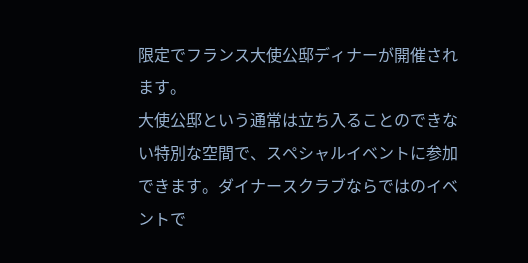限定でフランス大使公邸ディナーが開催されます。
大使公邸という通常は立ち入ることのできない特別な空間で、スペシャルイベントに参加できます。ダイナースクラブならではのイベントで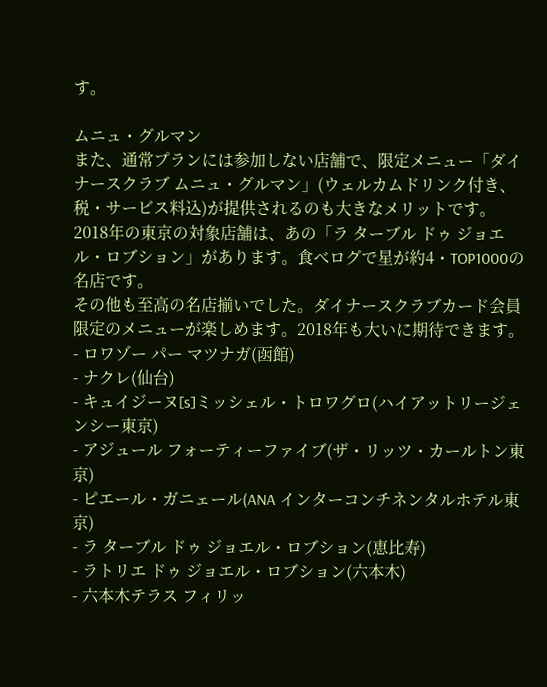す。

ムニュ・グルマン
また、通常プランには参加しない店舗で、限定メニュー「ダイナースクラブ ムニュ・グルマン」(ウェルカムドリンク付き、税・サービス料込)が提供されるのも大きなメリットです。
2018年の東京の対象店舗は、あの「ラ ターブル ドゥ ジョエル・ロブション」があります。食べログで星が約4・TOP1000の名店です。
その他も至高の名店揃いでした。ダイナースクラブカード会員限定のメニューが楽しめます。2018年も大いに期待できます。
- ロワゾー パー マツナガ(函館)
- ナクレ(仙台)
- キュイジーヌ[s]ミッシェル・トロワグロ(ハイアットリージェンシー東京)
- アジュール フォーティーファイブ(ザ・リッツ・カールトン東京)
- ピエール・ガニェール(ANA インターコンチネンタルホテル東京)
- ラ ターブル ドゥ ジョエル・ロブション(恵比寿)
- ラトリエ ドゥ ジョエル・ロブション(六本木)
- 六本木テラス フィリッ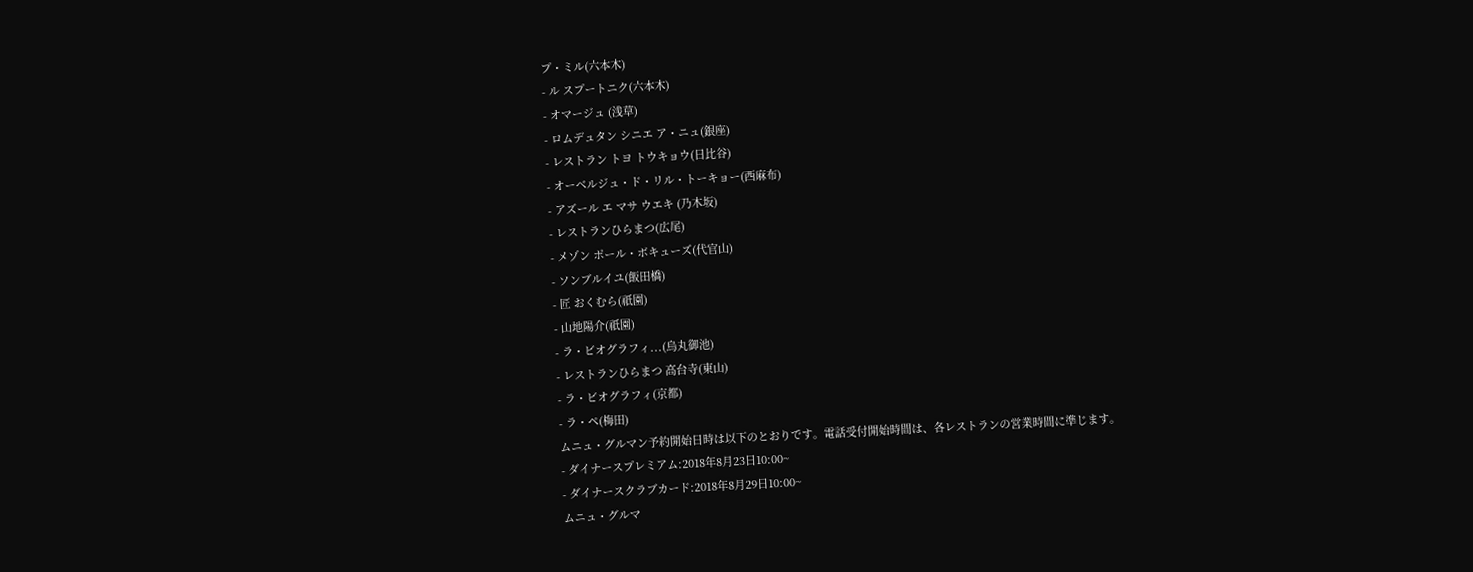プ・ミル(六本木)
- ル スプートニク(六本木)
- オマージュ (浅草)
- ロムデュタン シニエ ア・ニュ(銀座)
- レストラン トヨ トウキョウ(日比谷)
- オーベルジュ・ド・リル・トーキョー(西麻布)
- アズール エ マサ ウエキ (乃木坂)
- レストランひらまつ(広尾)
- メゾン ポール・ボキューズ(代官山)
- ソンブルイユ(飯田橋)
- 匠 おくむら(祇園)
- 山地陽介(祇園)
- ラ・ビオグラフィ...(烏丸御池)
- レストランひらまつ 高台寺(東山)
- ラ・ビオグラフィ(京都)
- ラ・ペ(梅田)
ムニュ・グルマン予約開始日時は以下のとおりです。電話受付開始時間は、各レストランの営業時間に準じます。
- ダイナースプレミアム:2018年8月23日10:00~
- ダイナースクラブカード:2018年8月29日10:00~
ムニュ・グルマ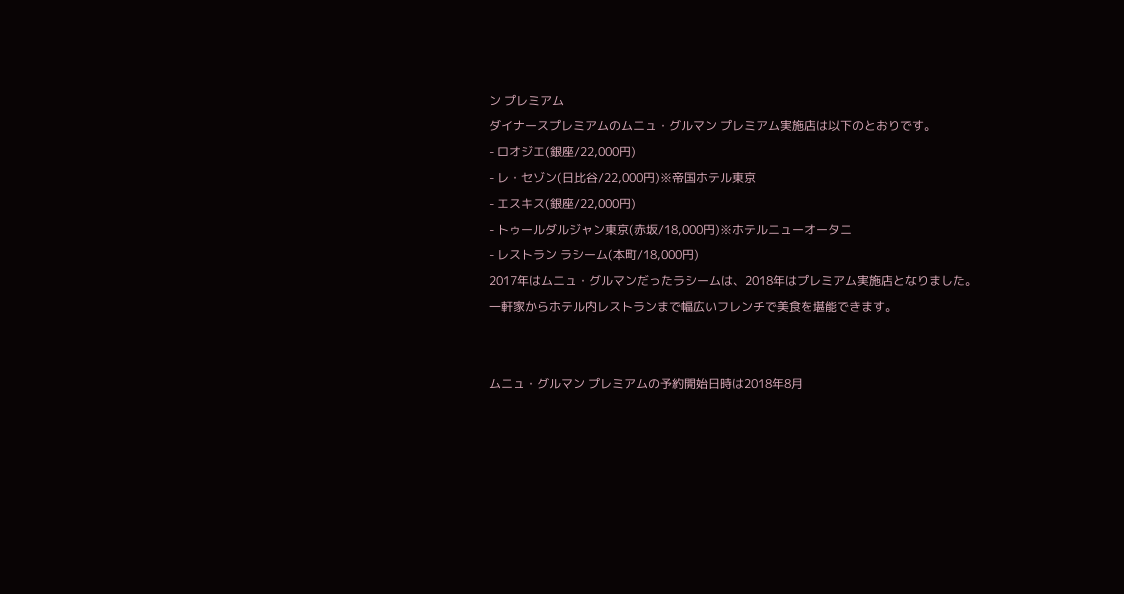ン プレミアム
ダイナースプレミアムのムニュ・グルマン プレミアム実施店は以下のとおりです。
- ロオジエ(銀座/22,000円)
- レ・セゾン(日比谷/22,000円)※帝国ホテル東京
- エスキス(銀座/22,000円)
- トゥールダルジャン東京(赤坂/18,000円)※ホテルニューオータニ
- レストラン ラシーム(本町/18,000円)
2017年はムニュ・グルマンだったラシームは、2018年はプレミアム実施店となりました。
一軒家からホテル内レストランまで幅広いフレンチで美食を堪能できます。


ムニュ・グルマン プレミアムの予約開始日時は2018年8月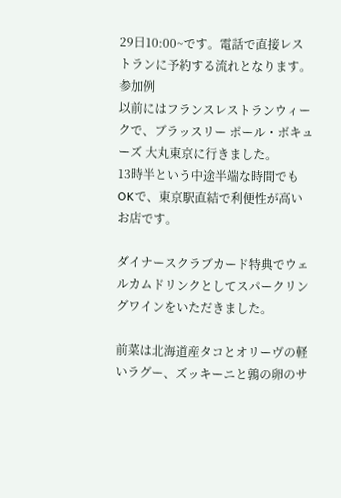29日10:00~です。電話で直接レストランに予約する流れとなります。
参加例
以前にはフランスレストランウィークで、ブラッスリー ポール・ボキューズ 大丸東京に行きました。
13時半という中途半端な時間でもOKで、東京駅直結で利便性が高いお店です。

ダイナースクラブカード特典でウェルカムドリンクとしてスパークリングワインをいただきました。

前菜は北海道産タコとオリーヴの軽いラグー、ズッキーニと鶉の卵のサ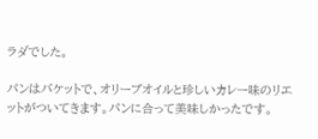ラダでした。

パンはバケットで、オリーブオイルと珍しいカレー味のリエットがついてきます。パンに合って美味しかったです。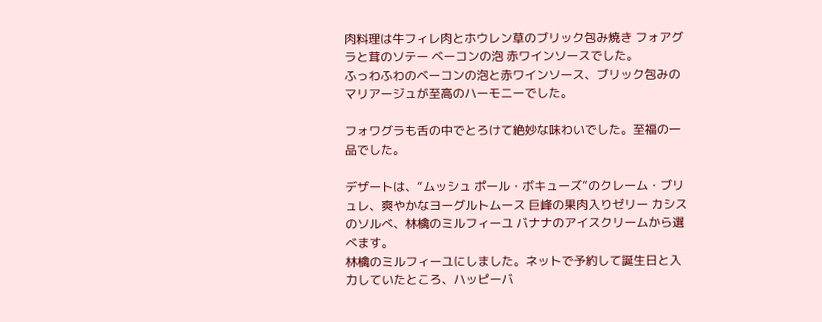肉料理は牛フィレ肉とホウレン草のブリック包み焼き フォアグラと茸のソテー ベーコンの泡 赤ワインソースでした。
ふっわふわのベーコンの泡と赤ワインソース、ブリック包みのマリアージュが至高のハーモニーでした。

フォワグラも舌の中でとろけて絶妙な味わいでした。至福の一品でした。

デザートは、“ムッシュ ポール・ボキューズ”のクレーム・ブリュレ、爽やかなヨーグルトムース 巨峰の果肉入りゼリー カシスのソルべ、林檎のミルフィーユ バナナのアイスクリームから選べます。
林檎のミルフィーユにしました。ネットで予約して誕生日と入力していたところ、ハッピーバ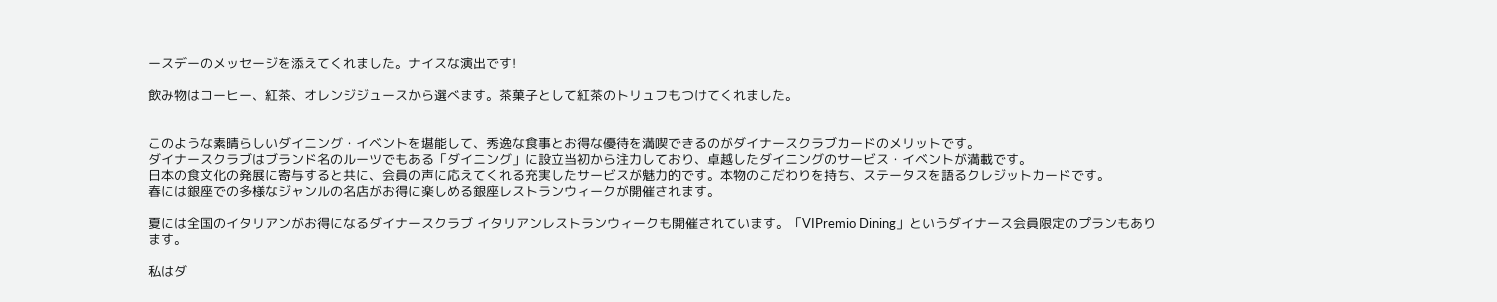ースデーのメッセージを添えてくれました。ナイスな演出です!

飲み物はコーヒー、紅茶、オレンジジュースから選べます。茶菓子として紅茶のトリュフもつけてくれました。


このような素晴らしいダイニング・イベントを堪能して、秀逸な食事とお得な優待を満喫できるのがダイナースクラブカードのメリットです。
ダイナースクラブはブランド名のルーツでもある「ダイニング」に設立当初から注力しており、卓越したダイニングのサービス・イベントが満載です。
日本の食文化の発展に寄与すると共に、会員の声に応えてくれる充実したサービスが魅力的です。本物のこだわりを持ち、ステータスを語るクレジットカードです。
春には銀座での多様なジャンルの名店がお得に楽しめる銀座レストランウィークが開催されます。

夏には全国のイタリアンがお得になるダイナースクラブ イタリアンレストランウィークも開催されています。「VIPremio Dining」というダイナース会員限定のプランもあります。

私はダ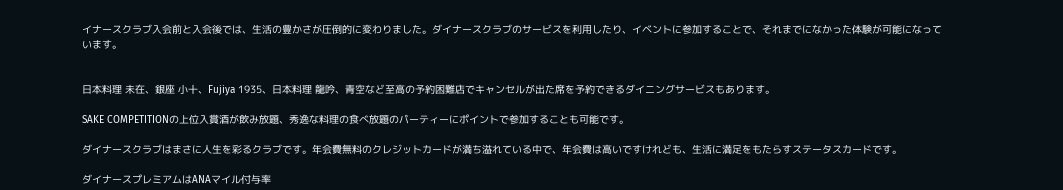イナースクラブ入会前と入会後では、生活の豊かさが圧倒的に変わりました。ダイナースクラブのサービスを利用したり、イベントに参加することで、それまでになかった体験が可能になっています。


日本料理 未在、銀座 小十、Fujiya 1935、日本料理 龍吟、青空など至高の予約困難店でキャンセルが出た席を予約できるダイニングサービスもあります。

SAKE COMPETITIONの上位入賞酒が飲み放題、秀逸な料理の食べ放題のパーティーにポイントで参加することも可能です。

ダイナースクラブはまさに人生を彩るクラブです。年会費無料のクレジットカードが満ち溢れている中で、年会費は高いですけれども、生活に満足をもたらすステータスカードです。

ダイナースプレミアムはANAマイル付与率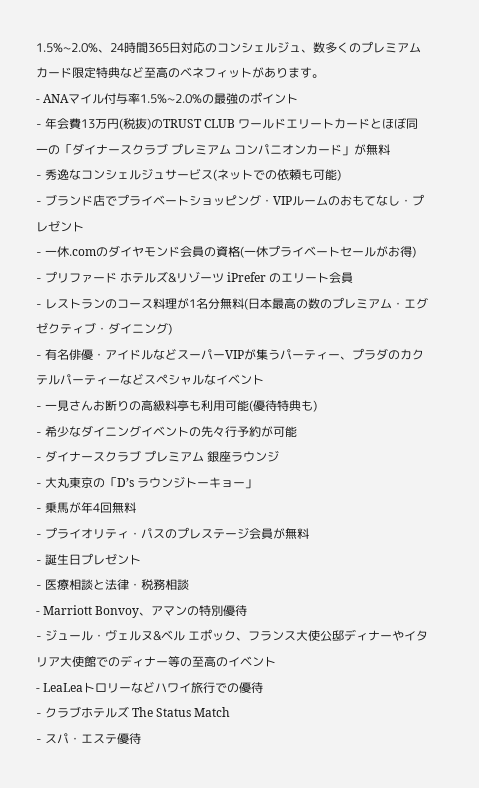1.5%~2.0%、24時間365日対応のコンシェルジュ、数多くのプレミアムカード限定特典など至高のベネフィットがあります。
- ANAマイル付与率1.5%~2.0%の最強のポイント
- 年会費13万円(税抜)のTRUST CLUB ワールドエリートカードとほぼ同一の「ダイナースクラブ プレミアム コンパニオンカード」が無料
- 秀逸なコンシェルジュサービス(ネットでの依頼も可能)
- ブランド店でプライベートショッピング・VIPルームのおもてなし・プレゼント
- 一休.comのダイヤモンド会員の資格(一休プライベートセールがお得)
- プリファード ホテルズ&リゾーツ iPrefer のエリート会員
- レストランのコース料理が1名分無料(日本最高の数のプレミアム・エグゼクティブ・ダイニング)
- 有名俳優・アイドルなどスーパーVIPが集うパーティー、プラダのカクテルパーティーなどスペシャルなイベント
- 一見さんお断りの高級料亭も利用可能(優待特典も)
- 希少なダイニングイベントの先々行予約が可能
- ダイナースクラブ プレミアム 銀座ラウンジ
- 大丸東京の「D’s ラウンジトーキョー」
- 乗馬が年4回無料
- プライオリティ・パスのプレステージ会員が無料
- 誕生日プレゼント
- 医療相談と法律・税務相談
- Marriott Bonvoy、アマンの特別優待
- ジュール・ヴェルヌ&ベル エポック、フランス大使公邸ディナーやイタリア大使館でのディナー等の至高のイベント
- LeaLeaトロリーなどハワイ旅行での優待
- クラブホテルズ The Status Match
- スパ・エステ優待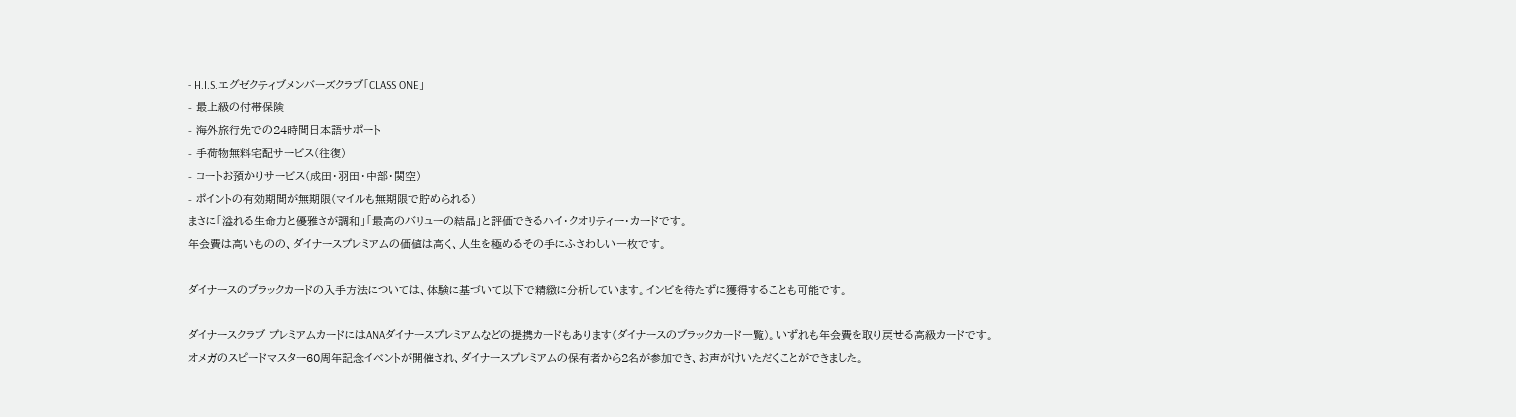- H.I.S.エグゼクティブメンバーズクラブ「CLASS ONE」
- 最上級の付帯保険
- 海外旅行先での24時間日本語サポート
- 手荷物無料宅配サービス(往復)
- コートお預かりサービス(成田・羽田・中部・関空)
- ポイントの有効期間が無期限(マイルも無期限で貯められる)
まさに「溢れる生命力と優雅さが調和」「最高のバリューの結晶」と評価できるハイ・クオリティー・カードです。
年会費は高いものの、ダイナースプレミアムの価値は高く、人生を極めるその手にふさわしい一枚です。

ダイナースのブラックカードの入手方法については、体験に基づいて以下で精緻に分析しています。インビを待たずに獲得することも可能です。

ダイナースクラブ プレミアムカードにはANAダイナースプレミアムなどの提携カードもあります(ダイナースのブラックカード一覧)。いずれも年会費を取り戻せる高級カードです。
オメガのスピードマスター60周年記念イベントが開催され、ダイナースプレミアムの保有者から2名が参加でき、お声がけいただくことができました。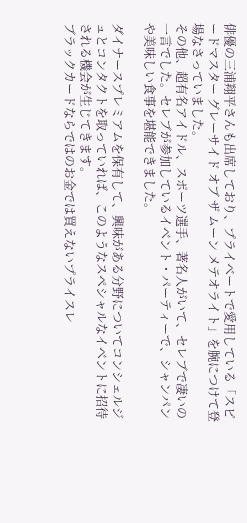俳優の三浦翔平さんも出席しており、プライベートで愛用している「スピードマスター グレーサイド オブ ザ ムーン メテオライト」を腕につけて登場なさっていました。
その他、超有名アイドル、スポーツ選手、著名人がいて、セレブで凄いの一言でした。セレブが参加しているイベント・パーティーで、シャンパンや美味しい食事を堪能できました。

ダイナースプレミアムを保有して、興味がある分野についてコンシェルジュとコンタクトを取っていれば、このようなスペシャルなイベントに招待される機会が生じてきます。
ブラックカードならではのお金では買えないプライスレ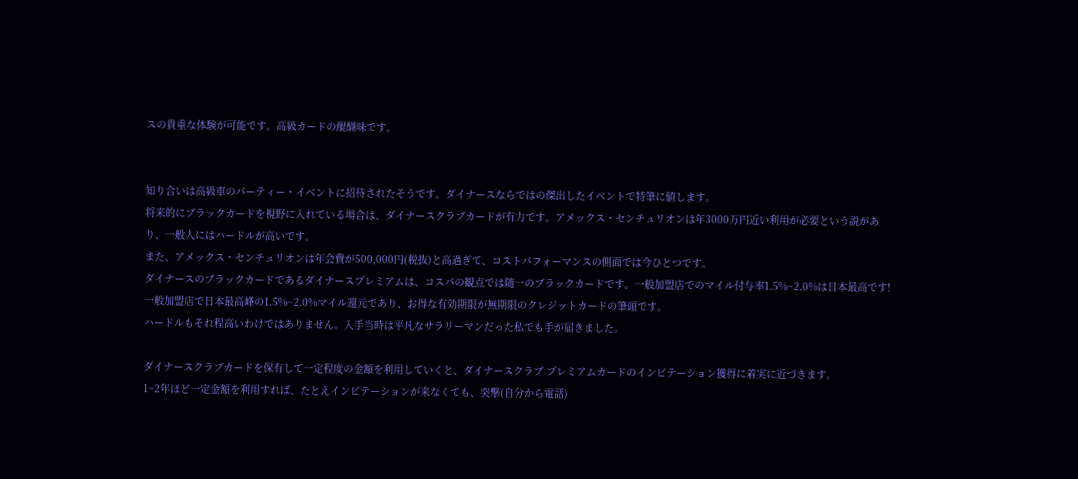スの貴重な体験が可能です。高級カードの醍醐味です。


知り合いは高級車のパーティー・イベントに招待されたそうです。ダイナースならではの傑出したイベントで特筆に値します。
将来的にブラックカードを視野に入れている場合は、ダイナースクラブカードが有力です。アメックス・センチュリオンは年3000万円近い利用が必要という説があり、一般人にはハードルが高いです。
また、アメックス・センチュリオンは年会費が500,000円(税抜)と高過ぎて、コストパフォーマンスの側面では今ひとつです。
ダイナースのブラックカードであるダイナースプレミアムは、コスパの観点では随一のブラックカードです。一般加盟店でのマイル付与率1.5%~2.0%は日本最高です!
一般加盟店で日本最高峰の1.5%~2.0%マイル還元であり、お得な有効期限が無期限のクレジットカードの筆頭です。
ハードルもそれ程高いわけではありません。入手当時は平凡なサラリーマンだった私でも手が届きました。

ダイナースクラブカードを保有して一定程度の金額を利用していくと、ダイナースクラブ プレミアムカードのインビテーション獲得に着実に近づきます。
1~2年ほど一定金額を利用すれば、たとえインビテーションが来なくても、突撃(自分から電話)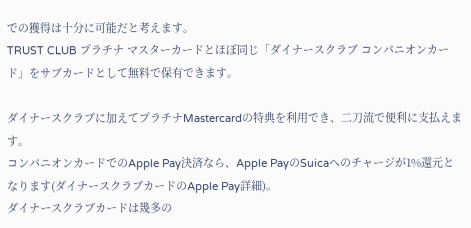での獲得は十分に可能だと考えます。
TRUST CLUB プラチナ マスターカードとほぼ同じ「ダイナースクラブ コンパニオンカード」をサブカードとして無料で保有できます。

ダイナースクラブに加えてプラチナMastercardの特典を利用でき、二刀流で便利に支払えます。
コンパニオンカードでのApple Pay決済なら、Apple PayのSuicaへのチャージが1%還元となります(ダイナースクラブカードのApple Pay詳細)。
ダイナースクラブカードは幾多の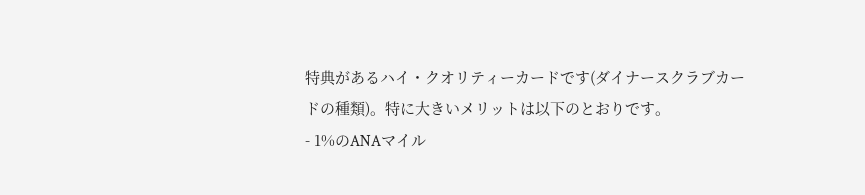特典があるハイ・クオリティーカードです(ダイナースクラブカードの種類)。特に大きいメリットは以下のとおりです。
- 1%のANAマイル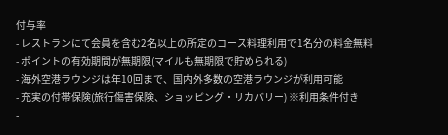付与率
- レストランにて会員を含む2名以上の所定のコース料理利用で1名分の料金無料
- ポイントの有効期間が無期限(マイルも無期限で貯められる)
- 海外空港ラウンジは年10回まで、国内外多数の空港ラウンジが利用可能
- 充実の付帯保険(旅行傷害保険、ショッピング・リカバリー) ※利用条件付き
-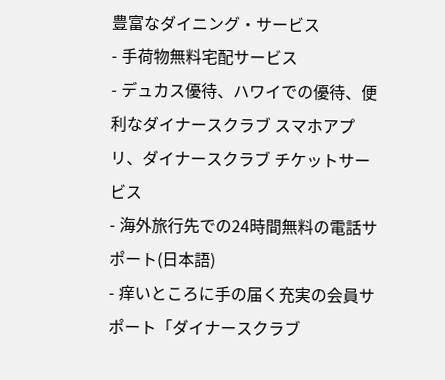豊富なダイニング・サービス
- 手荷物無料宅配サービス
- デュカス優待、ハワイでの優待、便利なダイナースクラブ スマホアプリ、ダイナースクラブ チケットサービス
- 海外旅行先での24時間無料の電話サポート(日本語)
- 痒いところに手の届く充実の会員サポート「ダイナースクラブ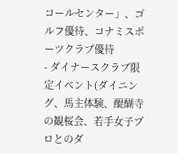コールセンター」、ゴルフ優待、コナミスポーツクラブ優待
- ダイナースクラブ限定イベント(ダイニング、馬主体験、醍醐寺の観桜会、若手女子プロとのダ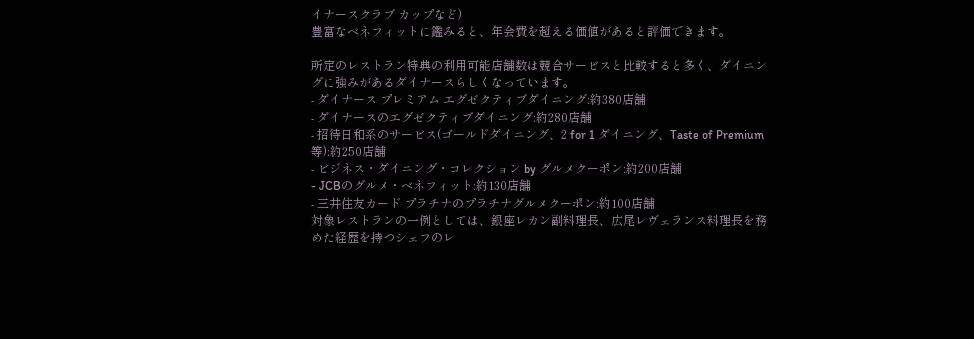イナースクラブ カップなど)
豊富なベネフィットに鑑みると、年会費を超える価値があると評価できます。

所定のレストラン特典の利用可能店舗数は競合サービスと比較すると多く、ダイニングに強みがあるダイナースらしくなっています。
- ダイナース プレミアム エグゼクティブダイニング:約380店舗
- ダイナースのエグゼクティブダイニング:約280店舗
- 招待日和系のサービス(ゴールドダイニング、2 for 1 ダイニング、Taste of Premium等):約250店舗
- ビジネス・ダイニング・コレクション by グルメクーポン:約200店舗
- JCBのグルメ・ベネフィット:約130店舗
- 三井住友カード プラチナのプラチナグルメクーポン:約100店舗
対象レストランの一例としては、銀座レカン副料理長、広尾レヴェランス料理長を務めた経歴を持つシェフのレ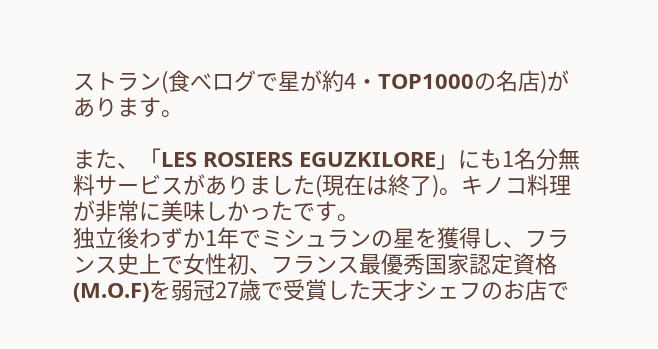ストラン(食べログで星が約4・TOP1000の名店)があります。

また、「LES ROSIERS EGUZKILORE」にも1名分無料サービスがありました(現在は終了)。キノコ料理が非常に美味しかったです。
独立後わずか1年でミシュランの星を獲得し、フランス史上で女性初、フランス最優秀国家認定資格(M.O.F)を弱冠27歳で受賞した天才シェフのお店で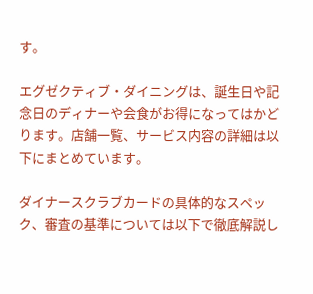す。

エグゼクティブ・ダイニングは、誕生日や記念日のディナーや会食がお得になってはかどります。店舗一覧、サービス内容の詳細は以下にまとめています。

ダイナースクラブカードの具体的なスペック、審査の基準については以下で徹底解説し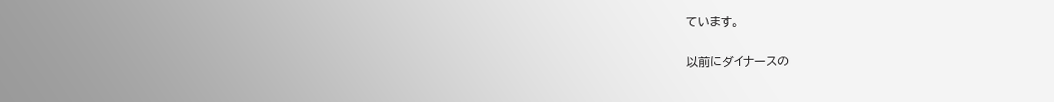ています。

以前にダイナースの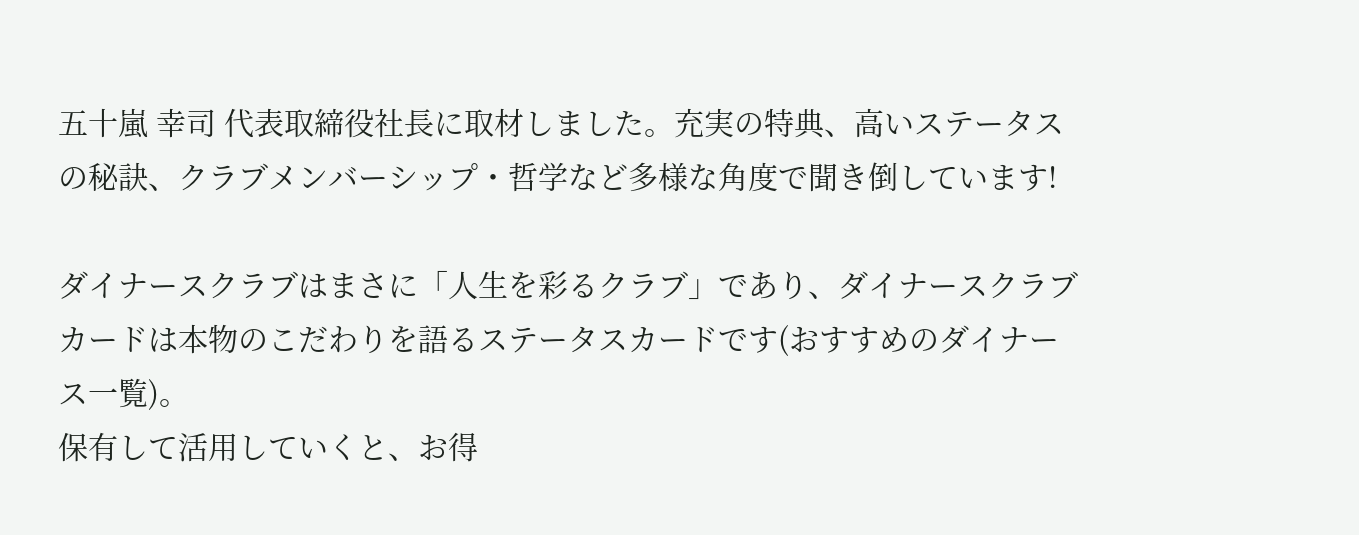五十嵐 幸司 代表取締役社長に取材しました。充実の特典、高いステータスの秘訣、クラブメンバーシップ・哲学など多様な角度で聞き倒しています!

ダイナースクラブはまさに「人生を彩るクラブ」であり、ダイナースクラブカードは本物のこだわりを語るステータスカードです(おすすめのダイナース一覧)。
保有して活用していくと、お得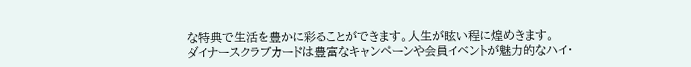な特典で生活を豊かに彩ることができます。人生が眩い程に煌めきます。
ダイナースクラブカードは豊富なキャンペーンや会員イベントが魅力的なハイ・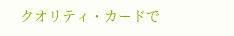クオリティ・カードで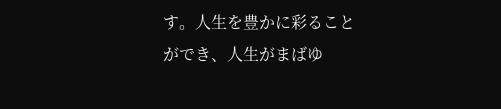す。人生を豊かに彩ることができ、人生がまばゆ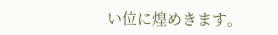い位に煌めきます。